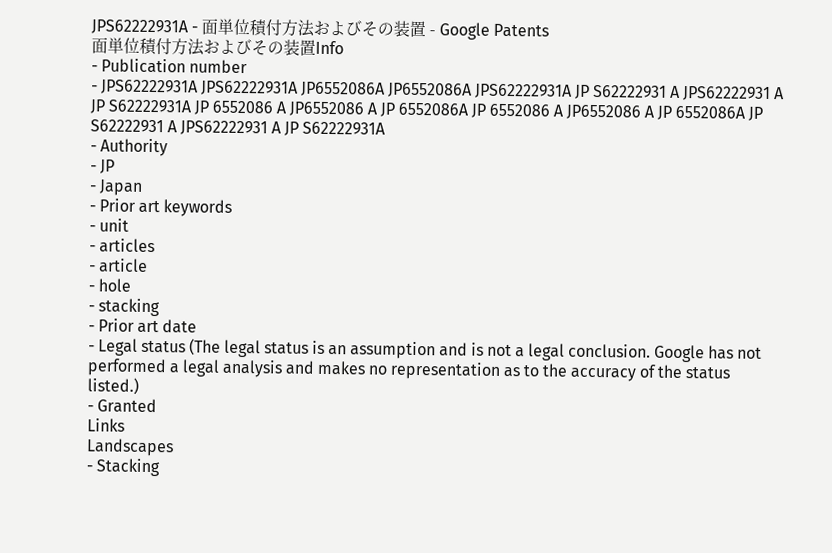JPS62222931A - 面単位積付方法およびその装置 - Google Patents
面単位積付方法およびその装置Info
- Publication number
- JPS62222931A JPS62222931A JP6552086A JP6552086A JPS62222931A JP S62222931 A JPS62222931 A JP S62222931A JP 6552086 A JP6552086 A JP 6552086A JP 6552086 A JP6552086 A JP 6552086A JP S62222931 A JPS62222931 A JP S62222931A
- Authority
- JP
- Japan
- Prior art keywords
- unit
- articles
- article
- hole
- stacking
- Prior art date
- Legal status (The legal status is an assumption and is not a legal conclusion. Google has not performed a legal analysis and makes no representation as to the accuracy of the status listed.)
- Granted
Links
Landscapes
- Stacking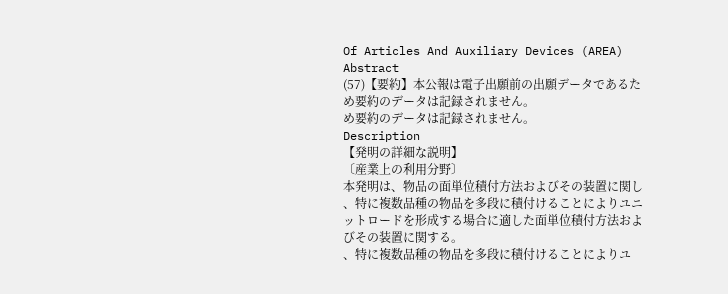Of Articles And Auxiliary Devices (AREA)
Abstract
(57)【要約】本公報は電子出願前の出願データであるた
め要約のデータは記録されません。
め要約のデータは記録されません。
Description
【発明の詳細な説明】
〔産業上の利用分野〕
本発明は、物品の面単位積付方法およびその装置に関し
、特に複数品種の物品を多段に積付けることによりユニ
ットロードを形成する場合に適した面単位積付方法およ
びその装置に関する。
、特に複数品種の物品を多段に積付けることによりユ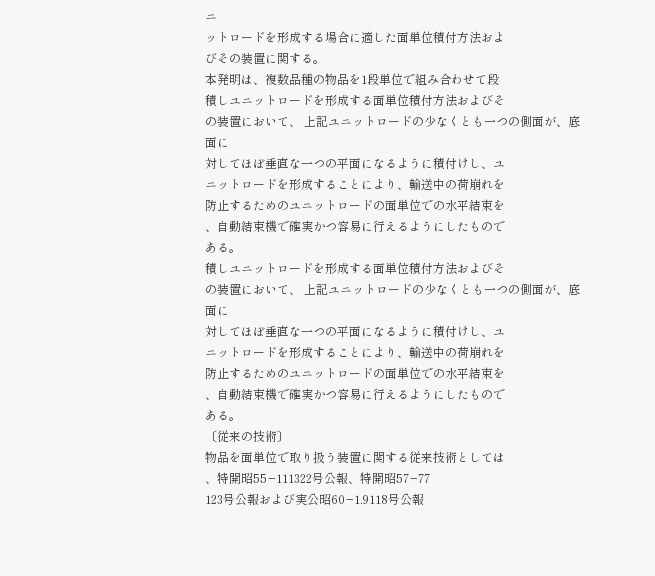ニ
ットロードを形成する場合に適した面単位積付方法およ
びその装置に関する。
本発明は、複数品種の物品を1段単位で組み合わせて段
積しユニットロードを形成する面単位積付方法およびそ
の装置において、 上記ユニットロードの少なくとも一つの側面が、底面に
対してほぼ垂直な一つの平面になるように積付けし、ユ
ニットロードを形成することにより、輸送中の荷崩れを
防止するためのユニットロードの面単位での水平結束を
、自動結束機で確実かつ容易に行えるようにしたもので
ある。
積しユニットロードを形成する面単位積付方法およびそ
の装置において、 上記ユニットロードの少なくとも一つの側面が、底面に
対してほぼ垂直な一つの平面になるように積付けし、ユ
ニットロードを形成することにより、輸送中の荷崩れを
防止するためのユニットロードの面単位での水平結束を
、自動結束機で確実かつ容易に行えるようにしたもので
ある。
〔従来の技術〕
物品を面単位で取り扱う装置に関する従来技術としては
、特開昭55−111322号公報、特開昭57−77
123号公報および実公昭60−1.9118号公報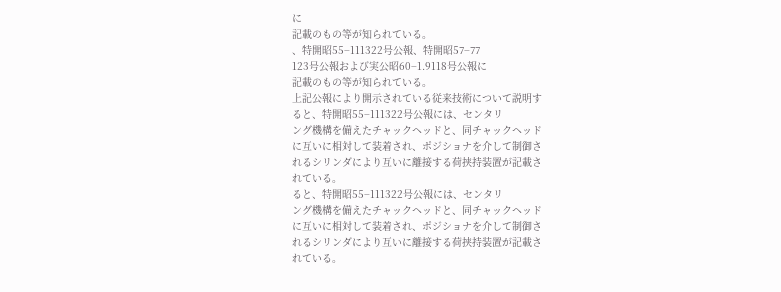に
記載のもの等が知られている。
、特開昭55−111322号公報、特開昭57−77
123号公報および実公昭60−1.9118号公報に
記載のもの等が知られている。
上記公報により開示されている従来技術について説明す
ると、特開昭55−111322号公報には、センタリ
ング機構を備えたチャックヘッドと、同チャックヘッド
に互いに相対して装着され、ポジショナを介して制御さ
れるシリンダにより互いに離接する荷挟持装置が記載さ
れている。
ると、特開昭55−111322号公報には、センタリ
ング機構を備えたチャックヘッドと、同チャックヘッド
に互いに相対して装着され、ポジショナを介して制御さ
れるシリンダにより互いに離接する荷挟持装置が記載さ
れている。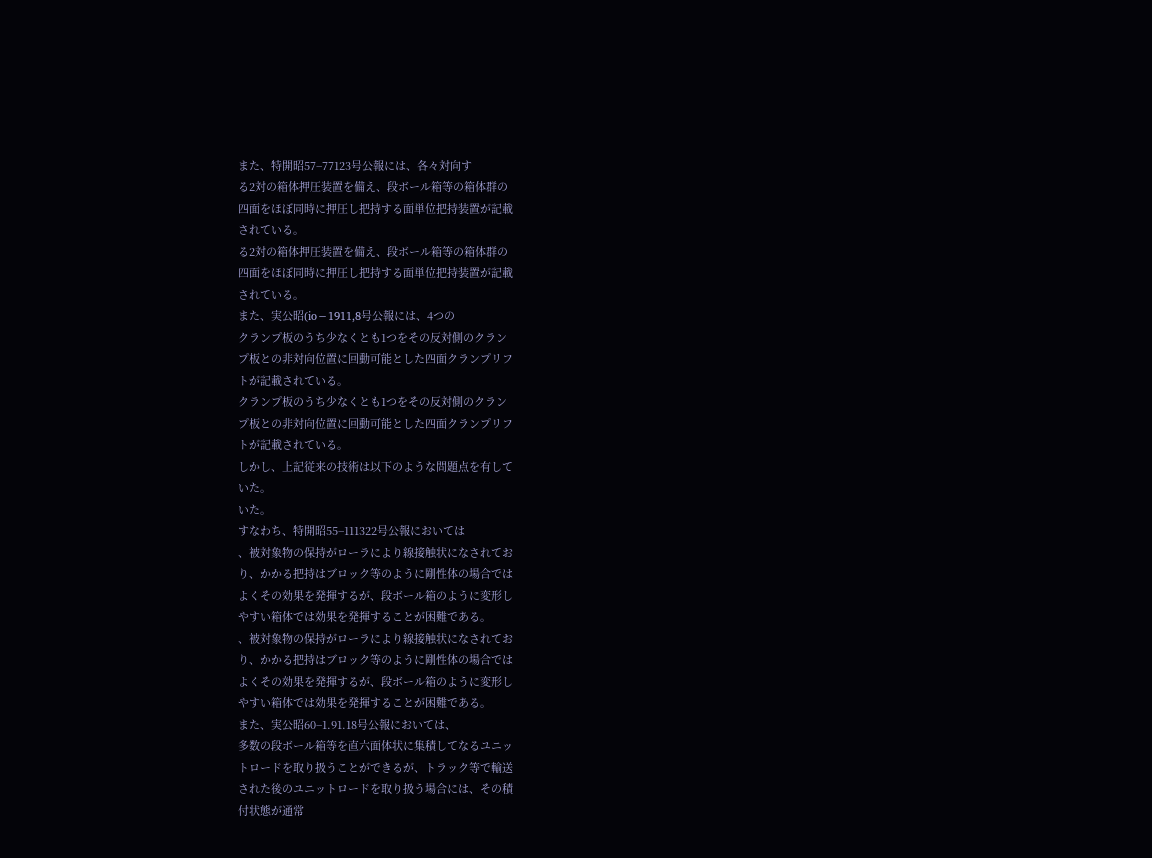また、特開昭57−77123号公報には、各々対向す
る2対の箱体押圧装置を備え、段ボール箱等の箱体群の
四面をほぼ同時に押圧し把持する面単位把持装置が記載
されている。
る2対の箱体押圧装置を備え、段ボール箱等の箱体群の
四面をほぼ同時に押圧し把持する面単位把持装置が記載
されている。
また、実公昭(io−1911,8号公報には、4つの
クランプ板のうち少なくとも1つをその反対側のクラン
プ板との非対向位置に回動可能とした四面クランプリフ
トが記載されている。
クランプ板のうち少なくとも1つをその反対側のクラン
プ板との非対向位置に回動可能とした四面クランプリフ
トが記載されている。
しかし、上記従来の技術は以下のような問題点を有して
いた。
いた。
すなわち、特開昭55−111322号公報においては
、被対象物の保持がローラにより線接触状になされてお
り、かかる把持はブロック等のように剛性体の場合では
よくその効果を発揮するが、段ボール箱のように変形し
やすい箱体では効果を発揮することが困難である。
、被対象物の保持がローラにより線接触状になされてお
り、かかる把持はブロック等のように剛性体の場合では
よくその効果を発揮するが、段ボール箱のように変形し
やすい箱体では効果を発揮することが困難である。
また、実公昭60−1.91.18号公報においては、
多数の段ボール箱等を直六面体状に集積してなるユニッ
トロードを取り扱うことができるが、トラック等で輸送
された後のユニットロードを取り扱う場合には、その積
付状態が通常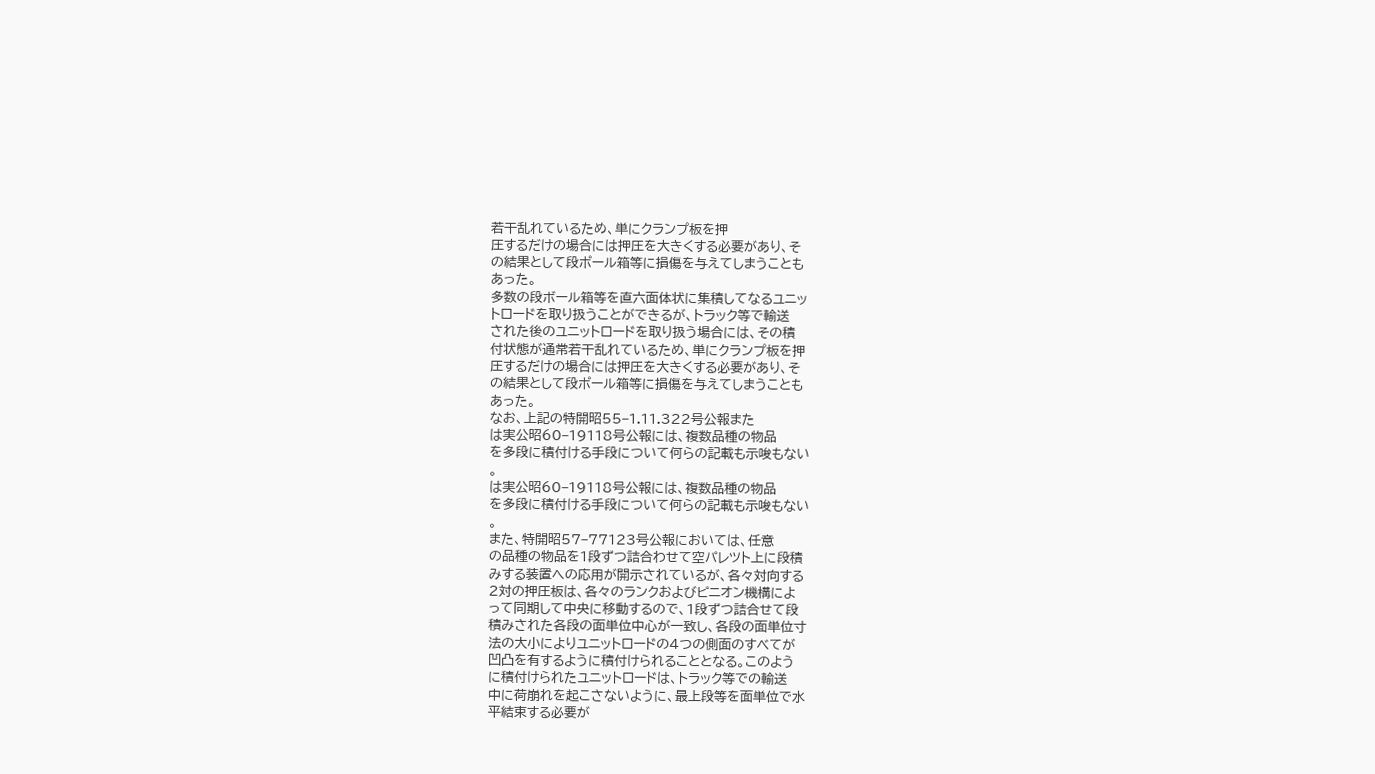若干乱れているため、単にクランプ板を押
圧するだけの場合には押圧を大きくする必要があり、そ
の結果として段ポール箱等に損傷を与えてしまうことも
あった。
多数の段ボール箱等を直六面体状に集積してなるユニッ
トロードを取り扱うことができるが、トラック等で輸送
された後のユニットロードを取り扱う場合には、その積
付状態が通常若干乱れているため、単にクランプ板を押
圧するだけの場合には押圧を大きくする必要があり、そ
の結果として段ポール箱等に損傷を与えてしまうことも
あった。
なお、上記の特開昭55−1.11.322号公報また
は実公昭60−19118号公報には、複数品種の物品
を多段に積付ける手段について何らの記載も示唆もない
。
は実公昭60−19118号公報には、複数品種の物品
を多段に積付ける手段について何らの記載も示唆もない
。
また、特開昭57−77123号公報においては、任意
の品種の物品を1段ずつ詰合わせて空パレツト上に段積
みする装置への応用が開示されているが、各々対向する
2対の押圧板は、各々のランクおよびピニオン機構によ
って同期して中央に移動するので、1段ずつ詰合せて段
積みされた各段の面単位中心が一致し、各段の面単位寸
法の大小によりユニットロードの4つの側面のすべてが
凹凸を有するように積付けられることとなる。このよう
に積付けられたユニットロードは、トラック等での輸送
中に荷崩れを起こさないように、最上段等を面単位で水
平結束する必要が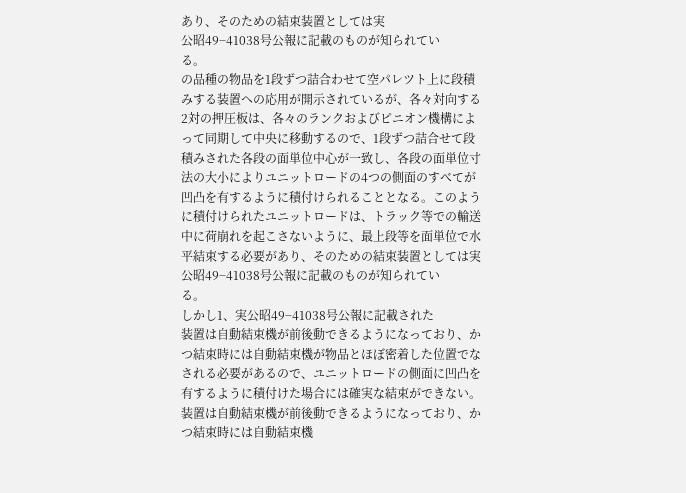あり、そのための結束装置としては実
公昭49−41038号公報に記載のものが知られてい
る。
の品種の物品を1段ずつ詰合わせて空パレツト上に段積
みする装置への応用が開示されているが、各々対向する
2対の押圧板は、各々のランクおよびピニオン機構によ
って同期して中央に移動するので、1段ずつ詰合せて段
積みされた各段の面単位中心が一致し、各段の面単位寸
法の大小によりユニットロードの4つの側面のすべてが
凹凸を有するように積付けられることとなる。このよう
に積付けられたユニットロードは、トラック等での輸送
中に荷崩れを起こさないように、最上段等を面単位で水
平結束する必要があり、そのための結束装置としては実
公昭49−41038号公報に記載のものが知られてい
る。
しかし1、実公昭49−41038号公報に記載された
装置は自動結束機が前後動できるようになっており、か
つ結束時には自動結束機が物品とほぼ密着した位置でな
される必要があるので、ユニットロードの側面に凹凸を
有するように積付けた場合には確実な結束ができない。
装置は自動結束機が前後動できるようになっており、か
つ結束時には自動結束機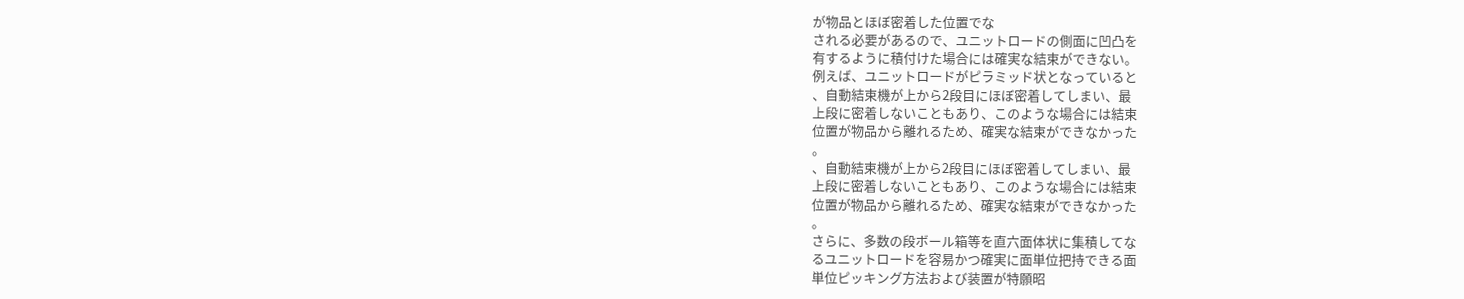が物品とほぼ密着した位置でな
される必要があるので、ユニットロードの側面に凹凸を
有するように積付けた場合には確実な結束ができない。
例えば、ユニットロードがピラミッド状となっていると
、自動結束機が上から2段目にほぼ密着してしまい、最
上段に密着しないこともあり、このような場合には結束
位置が物品から離れるため、確実な結束ができなかった
。
、自動結束機が上から2段目にほぼ密着してしまい、最
上段に密着しないこともあり、このような場合には結束
位置が物品から離れるため、確実な結束ができなかった
。
さらに、多数の段ボール箱等を直六面体状に集積してな
るユニットロードを容易かつ確実に面単位把持できる面
単位ピッキング方法および装置が特願昭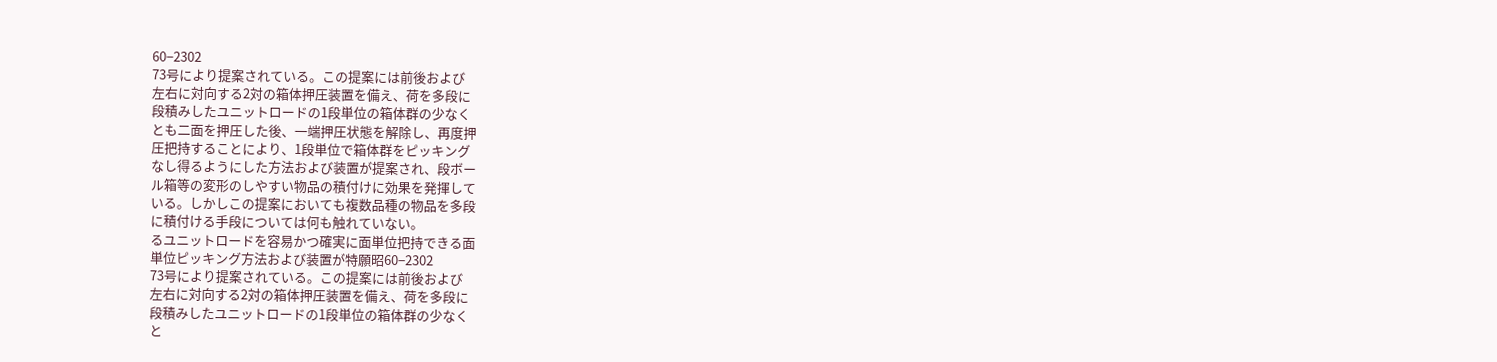60−2302
73号により提案されている。この提案には前後および
左右に対向する2対の箱体押圧装置を備え、荷を多段に
段積みしたユニットロードの1段単位の箱体群の少なく
とも二面を押圧した後、一端押圧状態を解除し、再度押
圧把持することにより、1段単位で箱体群をピッキング
なし得るようにした方法および装置が提案され、段ボー
ル箱等の変形のしやすい物品の積付けに効果を発揮して
いる。しかしこの提案においても複数品種の物品を多段
に積付ける手段については何も触れていない。
るユニットロードを容易かつ確実に面単位把持できる面
単位ピッキング方法および装置が特願昭60−2302
73号により提案されている。この提案には前後および
左右に対向する2対の箱体押圧装置を備え、荷を多段に
段積みしたユニットロードの1段単位の箱体群の少なく
と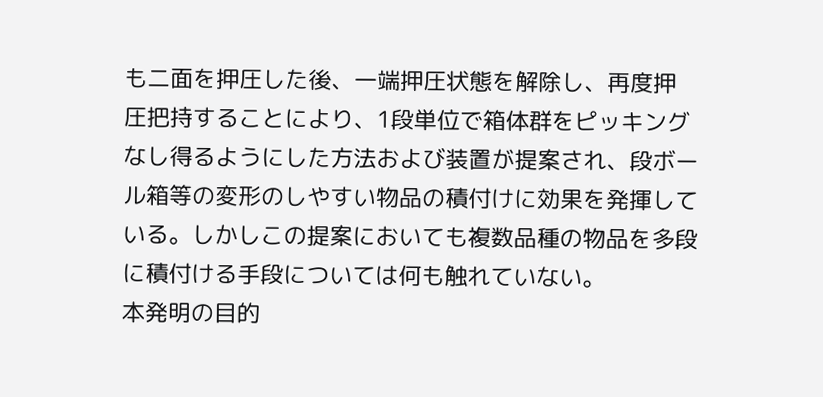も二面を押圧した後、一端押圧状態を解除し、再度押
圧把持することにより、1段単位で箱体群をピッキング
なし得るようにした方法および装置が提案され、段ボー
ル箱等の変形のしやすい物品の積付けに効果を発揮して
いる。しかしこの提案においても複数品種の物品を多段
に積付ける手段については何も触れていない。
本発明の目的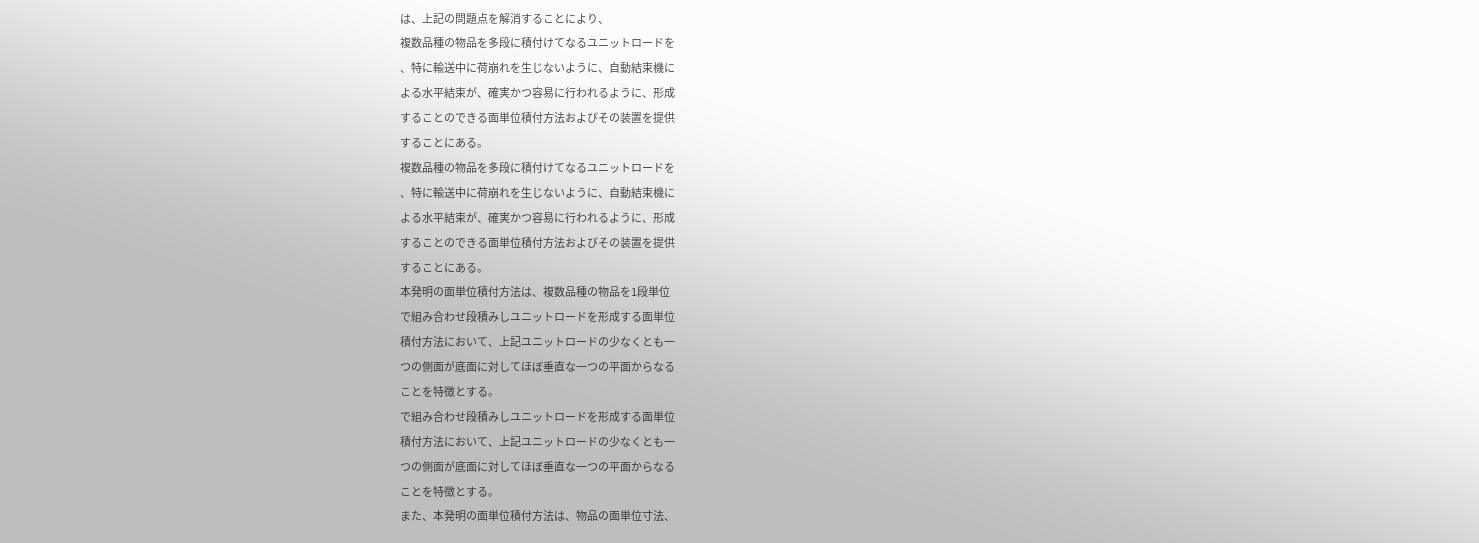は、上記の問題点を解消することにより、
複数品種の物品を多段に積付けてなるユニットロードを
、特に輸送中に荷崩れを生じないように、自動結束機に
よる水平結束が、確実かつ容易に行われるように、形成
することのできる面単位積付方法およびその装置を提供
することにある。
複数品種の物品を多段に積付けてなるユニットロードを
、特に輸送中に荷崩れを生じないように、自動結束機に
よる水平結束が、確実かつ容易に行われるように、形成
することのできる面単位積付方法およびその装置を提供
することにある。
本発明の面単位積付方法は、複数品種の物品を1段単位
で組み合わせ段積みしユニットロードを形成する面単位
積付方法において、上記ユニットロードの少なくとも一
つの側面が底面に対してほぼ垂直な一つの平面からなる
ことを特徴とする。
で組み合わせ段積みしユニットロードを形成する面単位
積付方法において、上記ユニットロードの少なくとも一
つの側面が底面に対してほぼ垂直な一つの平面からなる
ことを特徴とする。
また、本発明の面単位積付方法は、物品の面単位寸法、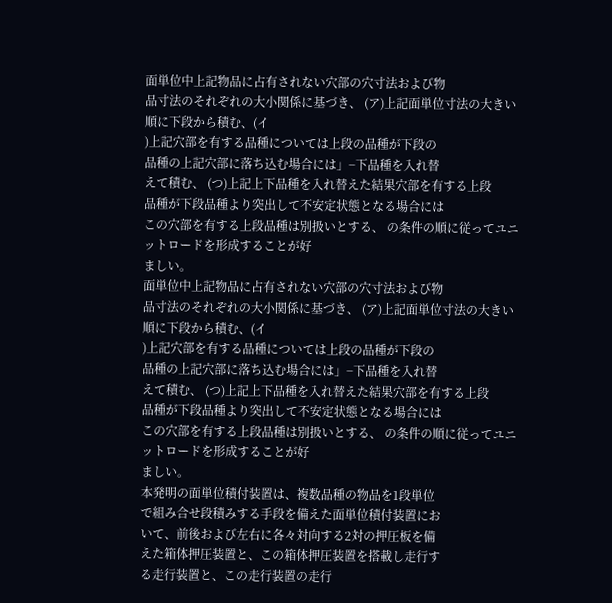面単位中上記物品に占有されない穴部の穴寸法および物
品寸法のそれぞれの大小関係に基づき、 (ア)上記面単位寸法の大きい順に下段から積む、(イ
)上記穴部を有する品種については上段の品種が下段の
品種の上記穴部に落ち込む場合には」−下品種を入れ替
えて積む、 (つ)上記上下品種を入れ替えた結果穴部を有する上段
品種が下段品種より突出して不安定状態となる場合には
この穴部を有する上段品種は別扱いとする、 の条件の順に従ってユニットロードを形成することが好
ましい。
面単位中上記物品に占有されない穴部の穴寸法および物
品寸法のそれぞれの大小関係に基づき、 (ア)上記面単位寸法の大きい順に下段から積む、(イ
)上記穴部を有する品種については上段の品種が下段の
品種の上記穴部に落ち込む場合には」−下品種を入れ替
えて積む、 (つ)上記上下品種を入れ替えた結果穴部を有する上段
品種が下段品種より突出して不安定状態となる場合には
この穴部を有する上段品種は別扱いとする、 の条件の順に従ってユニットロードを形成することが好
ましい。
本発明の面単位積付装置は、複数品種の物品を1段単位
で組み合せ段積みする手段を備えた面単位積付装置にお
いて、前後および左右に各々対向する2対の押圧板を備
えた箱体押圧装置と、この箱体押圧装置を搭載し走行す
る走行装置と、この走行装置の走行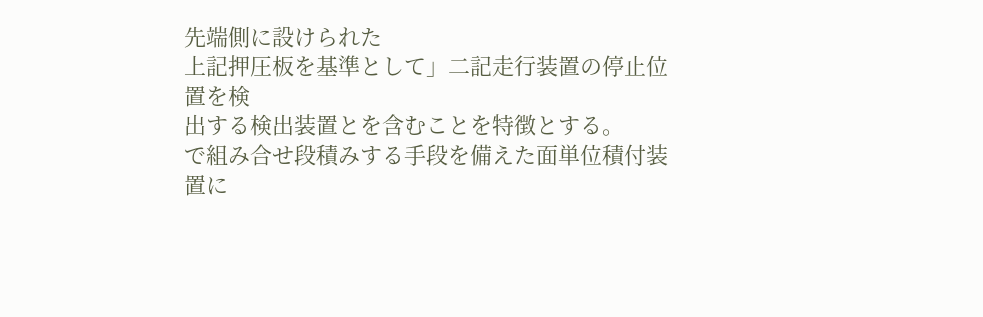先端側に設けられた
上記押圧板を基準として」二記走行装置の停止位置を検
出する検出装置とを含むことを特徴とする。
で組み合せ段積みする手段を備えた面単位積付装置に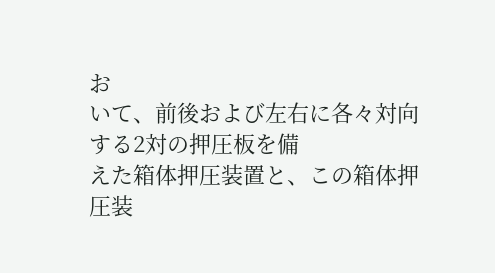お
いて、前後および左右に各々対向する2対の押圧板を備
えた箱体押圧装置と、この箱体押圧装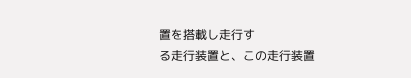置を搭載し走行す
る走行装置と、この走行装置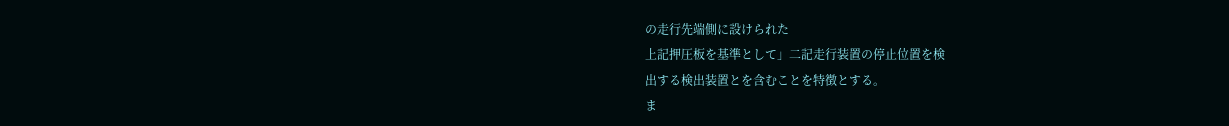の走行先端側に設けられた
上記押圧板を基準として」二記走行装置の停止位置を検
出する検出装置とを含むことを特徴とする。
ま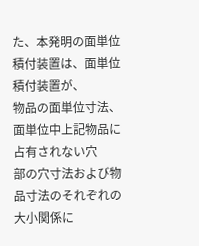た、本発明の面単位積付装置は、面単位積付装置が、
物品の面単位寸法、面単位中上記物品に占有されない穴
部の穴寸法および物品寸法のそれぞれの大小関係に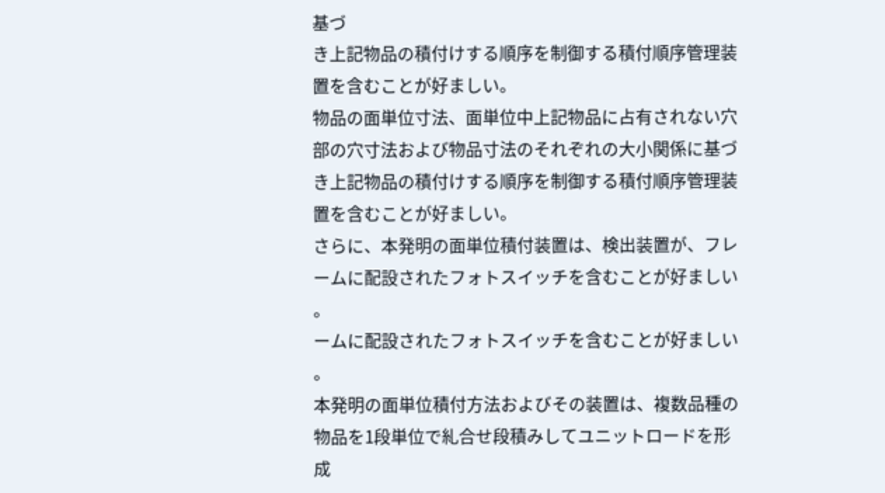基づ
き上記物品の積付けする順序を制御する積付順序管理装
置を含むことが好ましい。
物品の面単位寸法、面単位中上記物品に占有されない穴
部の穴寸法および物品寸法のそれぞれの大小関係に基づ
き上記物品の積付けする順序を制御する積付順序管理装
置を含むことが好ましい。
さらに、本発明の面単位積付装置は、検出装置が、フレ
ームに配設されたフォトスイッチを含むことが好ましい
。
ームに配設されたフォトスイッチを含むことが好ましい
。
本発明の面単位積付方法およびその装置は、複数品種の
物品を1段単位で糺合せ段積みしてユニットロードを形
成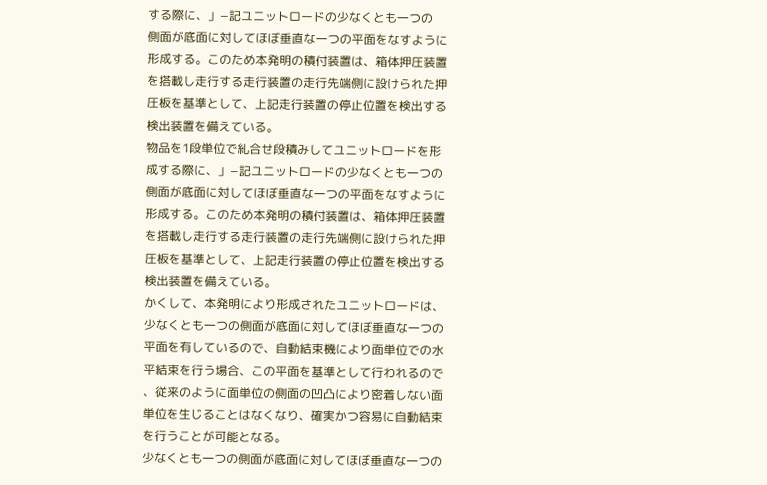する際に、」−記ユニットロードの少なくとも一つの
側面が底面に対してほぼ垂直な一つの平面をなすように
形成する。このため本発明の積付装置は、箱体押圧装置
を搭載し走行する走行装置の走行先端側に設けられた押
圧板を基準として、上記走行装置の停止位置を検出する
検出装置を備えている。
物品を1段単位で糺合せ段積みしてユニットロードを形
成する際に、」−記ユニットロードの少なくとも一つの
側面が底面に対してほぼ垂直な一つの平面をなすように
形成する。このため本発明の積付装置は、箱体押圧装置
を搭載し走行する走行装置の走行先端側に設けられた押
圧板を基準として、上記走行装置の停止位置を検出する
検出装置を備えている。
かくして、本発明により形成されたユニットロードは、
少なくとも一つの側面が底面に対してほぼ垂直な一つの
平面を有しているので、自動結束機により面単位での水
平結束を行う場合、この平面を基準として行われるので
、従来のように面単位の側面の凹凸により密着しない面
単位を生じることはなくなり、確実かつ容易に自動結束
を行うことが可能となる。
少なくとも一つの側面が底面に対してほぼ垂直な一つの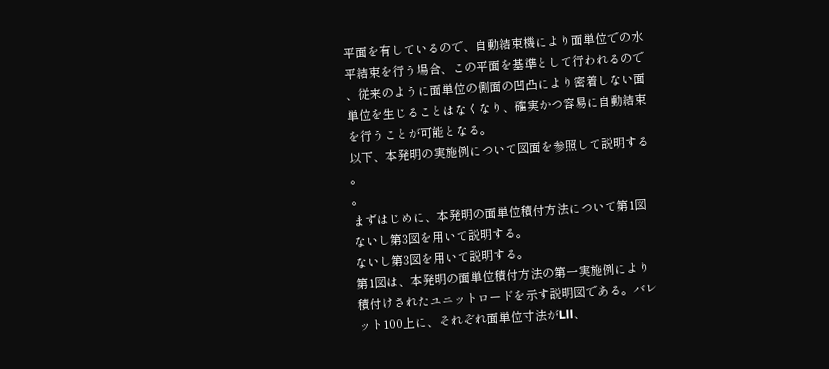平面を有しているので、自動結束機により面単位での水
平結束を行う場合、この平面を基準として行われるので
、従来のように面単位の側面の凹凸により密着しない面
単位を生じることはなくなり、確実かつ容易に自動結束
を行うことが可能となる。
以下、本発明の実施例について図面を参照して説明する
。
。
まずはじめに、本発明の面単位積付方法について第1図
ないし第3図を用いて説明する。
ないし第3図を用いて説明する。
第1図は、本発明の面単位積付方法の第一実施例により
積付けされたユニットロードを示す説明図である。バレ
ット100上に、それぞれ面単位寸法がLll、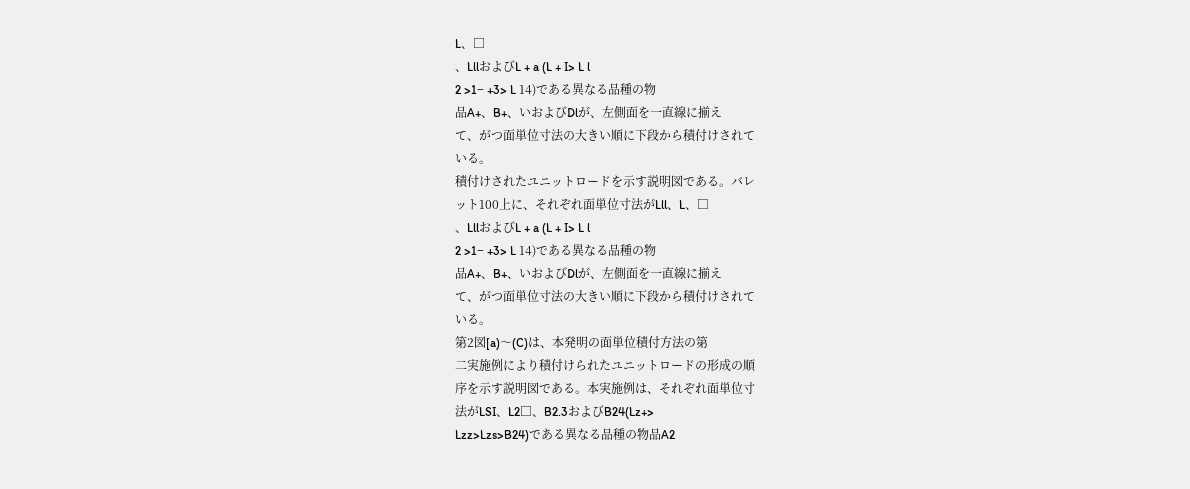L、□
、LllおよびL + a (L + I> L l
2 >1− +3> L 14)である異なる品種の物
品A+、B+、いおよびDlが、左側面を一直線に揃え
て、がつ面単位寸法の大きい順に下段から積付けされて
いる。
積付けされたユニットロードを示す説明図である。バレ
ット100上に、それぞれ面単位寸法がLll、L、□
、LllおよびL + a (L + I> L l
2 >1− +3> L 14)である異なる品種の物
品A+、B+、いおよびDlが、左側面を一直線に揃え
て、がつ面単位寸法の大きい順に下段から積付けされて
いる。
第2図[a)〜(C)は、本発明の面単位積付方法の第
二実施例により積付けられたユニットロードの形成の順
序を示す説明図である。本実施例は、それぞれ面単位寸
法がLSI、L2□、B2.3およびB24(Lz+>
Lzz>Lzs>B24)である異なる品種の物品A2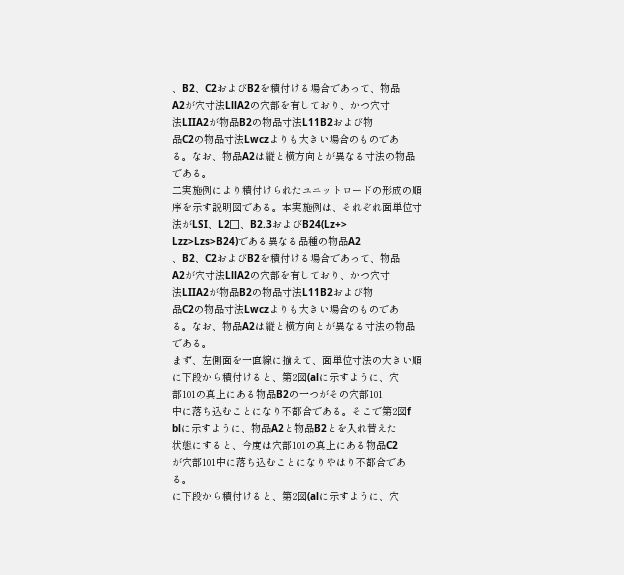、B2、C2およびB2を積付ける場合であって、物品
A2が穴寸法LllA2の穴部を有しており、かつ穴寸
法LIIA2が物品B2の物品寸法L11B2および物
品C2の物品寸法Lwczよりも大きい場合のものであ
る。なお、物品A2は縦と横方向とが異なる寸法の物品
である。
二実施例により積付けられたユニットロードの形成の順
序を示す説明図である。本実施例は、それぞれ面単位寸
法がLSI、L2□、B2.3およびB24(Lz+>
Lzz>Lzs>B24)である異なる品種の物品A2
、B2、C2およびB2を積付ける場合であって、物品
A2が穴寸法LllA2の穴部を有しており、かつ穴寸
法LIIA2が物品B2の物品寸法L11B2および物
品C2の物品寸法Lwczよりも大きい場合のものであ
る。なお、物品A2は縦と横方向とが異なる寸法の物品
である。
まず、左側面を一直線に揃えて、面単位寸法の大きい順
に下段から積付けると、第2図(alに示すように、穴
部101の真上にある物品B2の一つがその穴部101
中に落ち込むことになり不都合である。そこで第2図f
blに示すように、物品A2と物品B2とを入れ替えた
状態にすると、今度は穴部101の真上にある物品C2
が穴部101中に落ち込むことになりやはり不都合であ
る。
に下段から積付けると、第2図(alに示すように、穴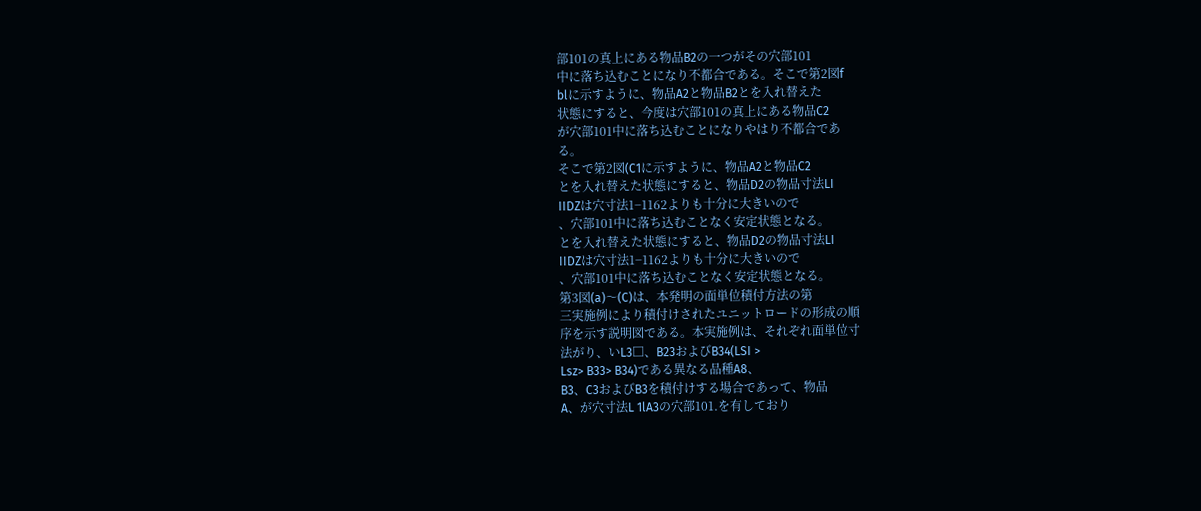部101の真上にある物品B2の一つがその穴部101
中に落ち込むことになり不都合である。そこで第2図f
blに示すように、物品A2と物品B2とを入れ替えた
状態にすると、今度は穴部101の真上にある物品C2
が穴部101中に落ち込むことになりやはり不都合であ
る。
そこで第2図(C1に示すように、物品A2と物品C2
とを入れ替えた状態にすると、物品D2の物品寸法LI
IIDZは穴寸法1−1162よりも十分に大きいので
、穴部101中に落ち込むことなく安定状態となる。
とを入れ替えた状態にすると、物品D2の物品寸法LI
IIDZは穴寸法1−1162よりも十分に大きいので
、穴部101中に落ち込むことなく安定状態となる。
第3図(a)〜(C)は、本発明の面単位積付方法の第
三実施例により積付けされたユニットロードの形成の順
序を示す説明図である。本実施例は、それぞれ面単位寸
法がり、いL3□、B23およびB34(LSI >
Lsz> B33> B34)である異なる品種A8、
B3、C3およびB3を積付けする場合であって、物品
A、が穴寸法L 1lA3の穴部101.を有しており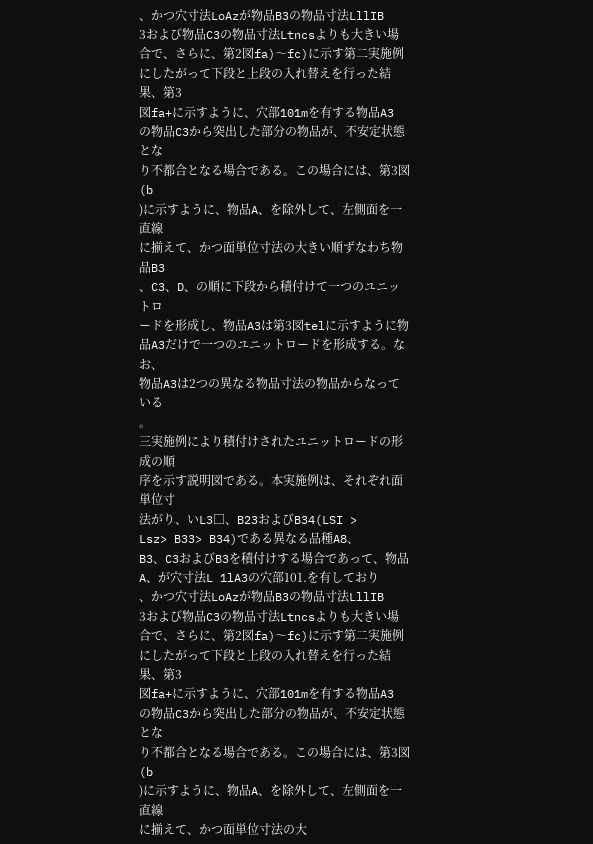、かつ穴寸法LoAzが物品B3の物品寸法LllIB
3および物品C3の物品寸法Ltncsよりも大きい場
合で、さらに、第2図fa)〜fc)に示す第二実施例
にしたがって下段と上段の入れ替えを行った結果、第3
図fa+に示すように、穴部101mを有する物品A3
の物品C3から突出した部分の物品が、不安定状態とな
り不都合となる場合である。この場合には、第3図(b
)に示すように、物品A、を除外して、左側面を一直線
に揃えて、かつ面単位寸法の大きい順ずなわち物品B3
、C3、D、の順に下段から積付けて一つのユニットロ
ードを形成し、物品A3は第3図telに示すように物
品A3だけで一つのユニットロードを形成する。なお、
物品A3は2つの異なる物品寸法の物品からなっている
。
三実施例により積付けされたユニットロードの形成の順
序を示す説明図である。本実施例は、それぞれ面単位寸
法がり、いL3□、B23およびB34(LSI >
Lsz> B33> B34)である異なる品種A8、
B3、C3およびB3を積付けする場合であって、物品
A、が穴寸法L 1lA3の穴部101.を有しており
、かつ穴寸法LoAzが物品B3の物品寸法LllIB
3および物品C3の物品寸法Ltncsよりも大きい場
合で、さらに、第2図fa)〜fc)に示す第二実施例
にしたがって下段と上段の入れ替えを行った結果、第3
図fa+に示すように、穴部101mを有する物品A3
の物品C3から突出した部分の物品が、不安定状態とな
り不都合となる場合である。この場合には、第3図(b
)に示すように、物品A、を除外して、左側面を一直線
に揃えて、かつ面単位寸法の大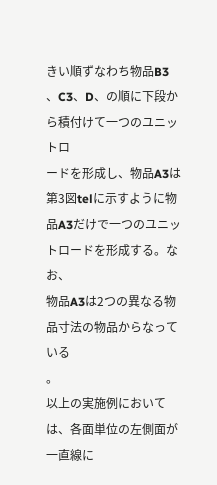きい順ずなわち物品B3
、C3、D、の順に下段から積付けて一つのユニットロ
ードを形成し、物品A3は第3図telに示すように物
品A3だけで一つのユニットロードを形成する。なお、
物品A3は2つの異なる物品寸法の物品からなっている
。
以上の実施例においては、各面単位の左側面が一直線に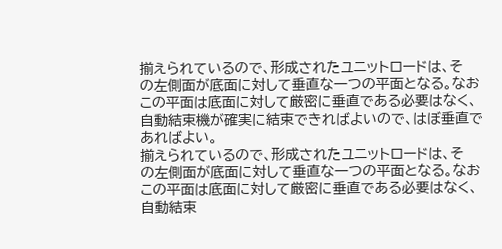揃えられているので、形成されたユニットロードは、そ
の左側面が底面に対して垂直な一つの平面となる。なお
この平面は底面に対して厳密に垂直である必要はなく、
自動結束機が確実に結束できればよいので、はぼ垂直で
あればよい。
揃えられているので、形成されたユニットロードは、そ
の左側面が底面に対して垂直な一つの平面となる。なお
この平面は底面に対して厳密に垂直である必要はなく、
自動結束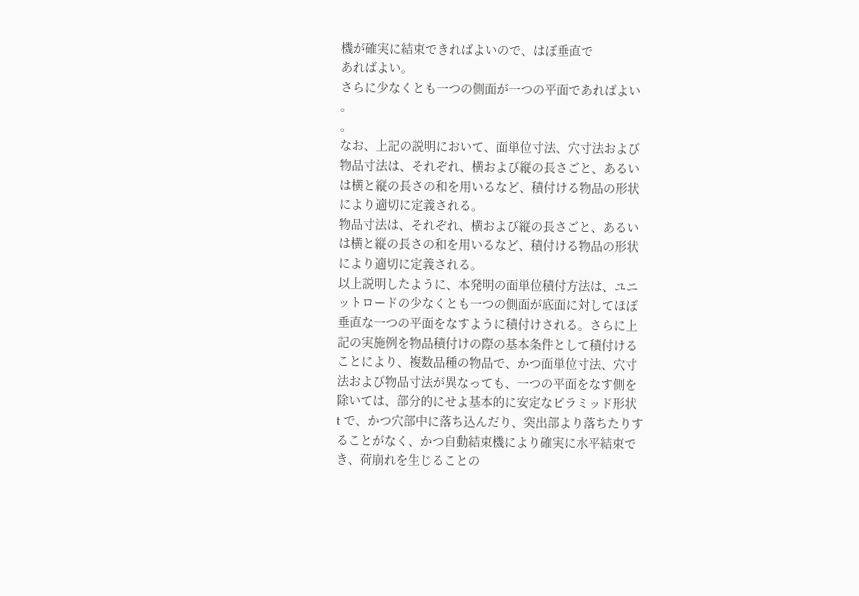機が確実に結束できればよいので、はぼ垂直で
あればよい。
さらに少なくとも一つの側面が一つの平面であればよい
。
。
なお、上記の説明において、面単位寸法、穴寸法および
物品寸法は、それぞれ、横および縦の長さごと、あるい
は横と縦の長さの和を用いるなど、積付ける物品の形状
により適切に定義される。
物品寸法は、それぞれ、横および縦の長さごと、あるい
は横と縦の長さの和を用いるなど、積付ける物品の形状
により適切に定義される。
以上説明したように、本発明の面単位積付方法は、ユニ
ットロードの少なくとも一つの側面が底面に対してほぼ
垂直な一つの平面をなすように積付けされる。さらに上
記の実施例を物品積付けの際の基本条件として積付ける
ことにより、複数品種の物品で、かつ面単位寸法、穴寸
法および物品寸法が異なっても、一つの平面をなす側を
除いては、部分的にせよ基本的に安定なピラミッド形状
t で、かつ穴部中に落ち込んだり、突出部より落ちたりす
ることがなく、かつ自動結束機により確実に水平結束で
き、荷崩れを生じることの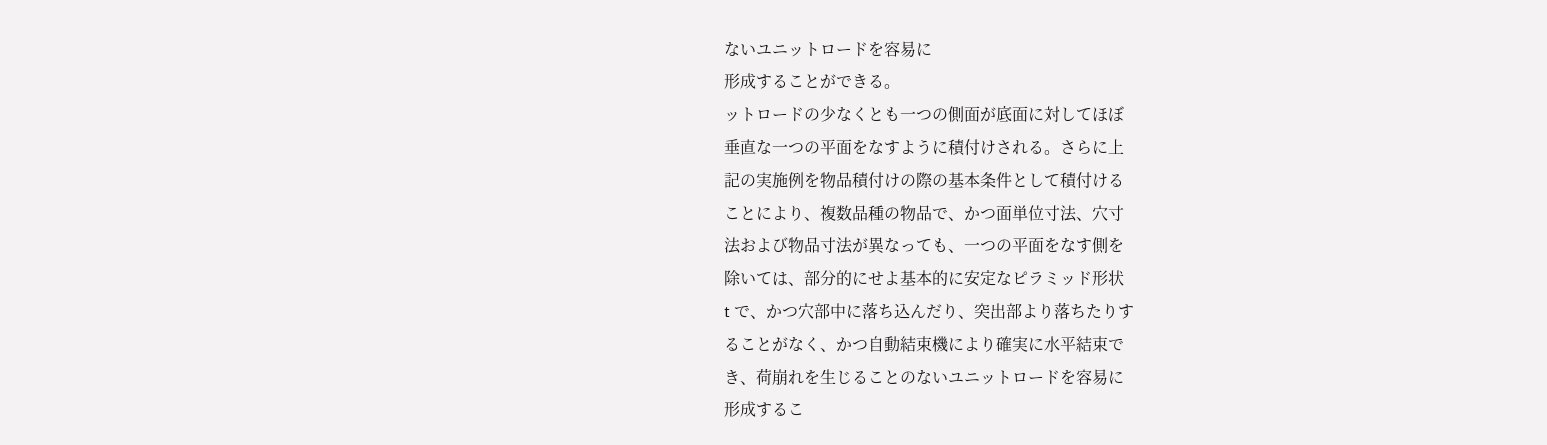ないユニットロードを容易に
形成することができる。
ットロードの少なくとも一つの側面が底面に対してほぼ
垂直な一つの平面をなすように積付けされる。さらに上
記の実施例を物品積付けの際の基本条件として積付ける
ことにより、複数品種の物品で、かつ面単位寸法、穴寸
法および物品寸法が異なっても、一つの平面をなす側を
除いては、部分的にせよ基本的に安定なピラミッド形状
t で、かつ穴部中に落ち込んだり、突出部より落ちたりす
ることがなく、かつ自動結束機により確実に水平結束で
き、荷崩れを生じることのないユニットロードを容易に
形成するこ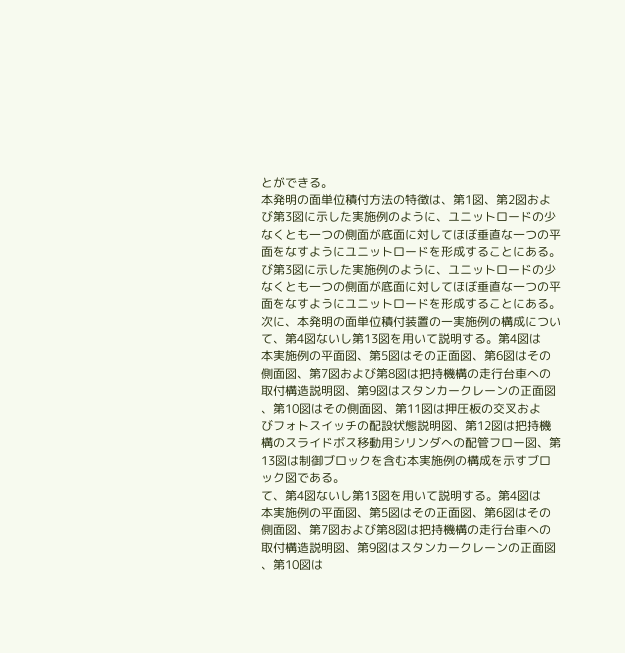とができる。
本発明の面単位積付方法の特徴は、第1図、第2図およ
び第3図に示した実施例のように、ユニットロードの少
なくとも一つの側面が底面に対してほぼ垂直な一つの平
面をなすようにユニットロードを形成することにある。
び第3図に示した実施例のように、ユニットロードの少
なくとも一つの側面が底面に対してほぼ垂直な一つの平
面をなすようにユニットロードを形成することにある。
次に、本発明の面単位積付装置の一実施例の構成につい
て、第4図ないし第13図を用いて説明する。第4図は
本実施例の平面図、第5図はその正面図、第6図はその
側面図、第7図および第8図は把持機構の走行台車への
取付構造説明図、第9図はスタンカークレーンの正面図
、第10図はその側面図、第11図は押圧板の交叉およ
びフォトスイッチの配設状態説明図、第12図は把持機
構のスライドボス移動用シリンダへの配管フロー図、第
13図は制御ブロックを含む本実施例の構成を示すブロ
ック図である。
て、第4図ないし第13図を用いて説明する。第4図は
本実施例の平面図、第5図はその正面図、第6図はその
側面図、第7図および第8図は把持機構の走行台車への
取付構造説明図、第9図はスタンカークレーンの正面図
、第10図は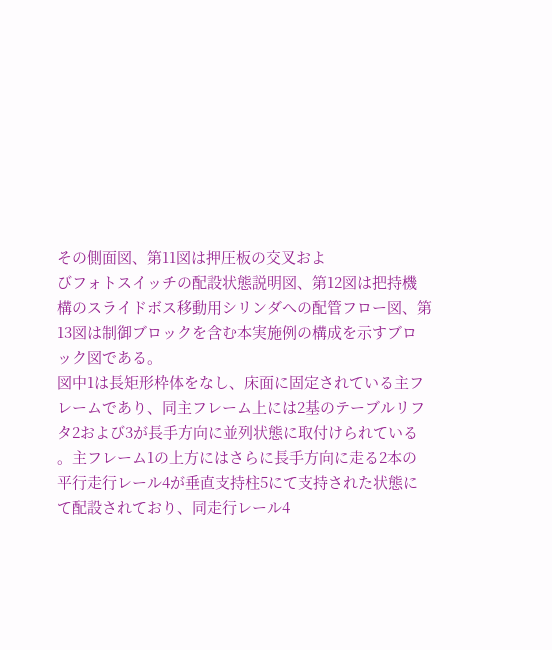その側面図、第11図は押圧板の交叉およ
びフォトスイッチの配設状態説明図、第12図は把持機
構のスライドボス移動用シリンダへの配管フロー図、第
13図は制御ブロックを含む本実施例の構成を示すブロ
ック図である。
図中1は長矩形枠体をなし、床面に固定されている主フ
レームであり、同主フレーム上には2基のテーブルリフ
タ2および3が長手方向に並列状態に取付けられている
。主フレーム1の上方にはさらに長手方向に走る2本の
平行走行レール4が垂直支持柱5にて支持された状態に
て配設されており、同走行レール4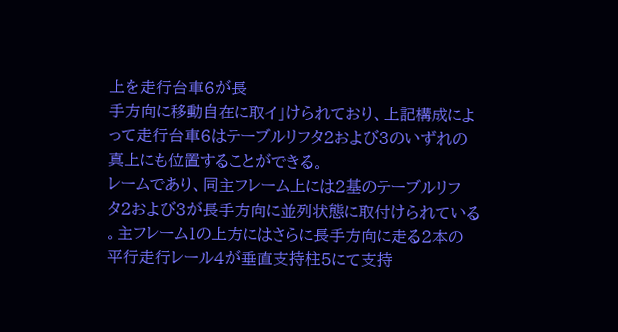上を走行台車6が長
手方向に移動自在に取イ」けられており、上記構成によ
って走行台車6はテーブルリフタ2および3のいずれの
真上にも位置することができる。
レームであり、同主フレーム上には2基のテーブルリフ
タ2および3が長手方向に並列状態に取付けられている
。主フレーム1の上方にはさらに長手方向に走る2本の
平行走行レール4が垂直支持柱5にて支持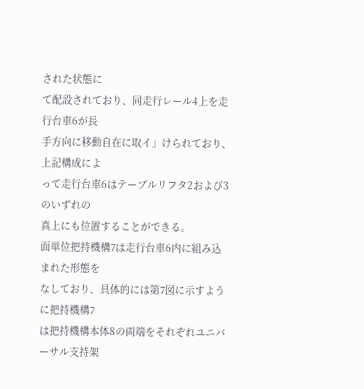された状態に
て配設されており、同走行レール4上を走行台車6が長
手方向に移動自在に取イ」けられており、上記構成によ
って走行台車6はテーブルリフタ2および3のいずれの
真上にも位置することができる。
面単位把持機構7は走行台車6内に組み込まれた形態を
なしており、具体的には第7図に示すように把持機構7
は把持機構本体8の両端をそれぞれユニバーサル支持架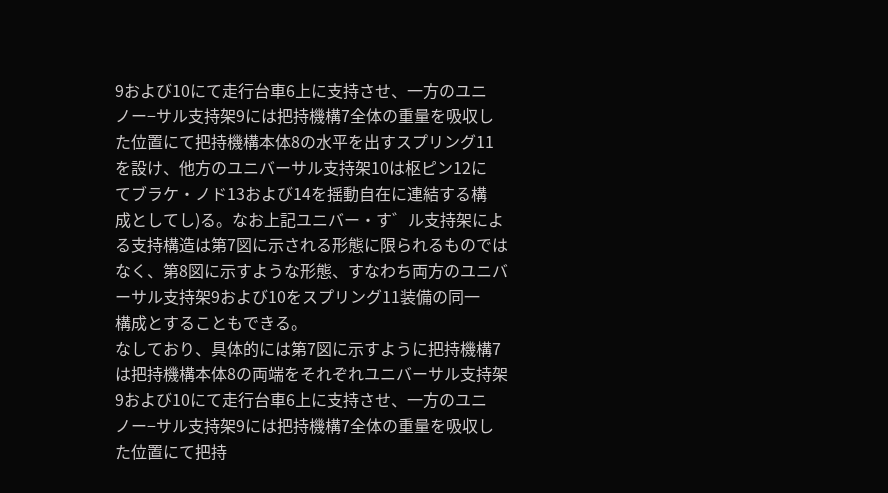9および10にて走行台車6上に支持させ、一方のユニ
ノー−サル支持架9には把持機構7全体の重量を吸収し
た位置にて把持機構本体8の水平を出すスプリング11
を設け、他方のユニバーサル支持架10は枢ピン12に
てブラケ・ノド13および14を揺動自在に連結する構
成としてし)る。なお上記ユニバー・す゛ル支持架によ
る支持構造は第7図に示される形態に限られるものでは
なく、第8図に示すような形態、すなわち両方のユニバ
ーサル支持架9および10をスプリング11装備の同一
構成とすることもできる。
なしており、具体的には第7図に示すように把持機構7
は把持機構本体8の両端をそれぞれユニバーサル支持架
9および10にて走行台車6上に支持させ、一方のユニ
ノー−サル支持架9には把持機構7全体の重量を吸収し
た位置にて把持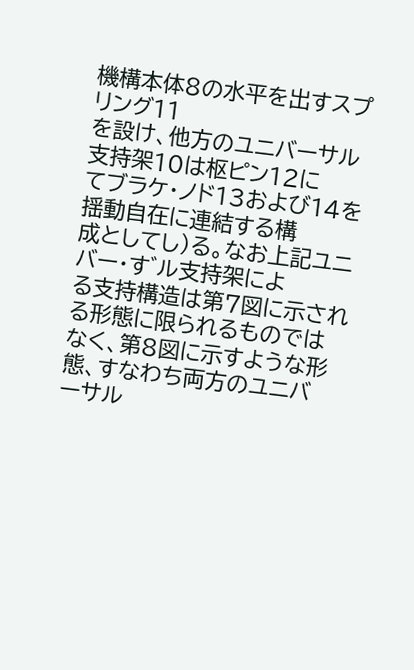機構本体8の水平を出すスプリング11
を設け、他方のユニバーサル支持架10は枢ピン12に
てブラケ・ノド13および14を揺動自在に連結する構
成としてし)る。なお上記ユニバー・す゛ル支持架によ
る支持構造は第7図に示される形態に限られるものでは
なく、第8図に示すような形態、すなわち両方のユニバ
ーサル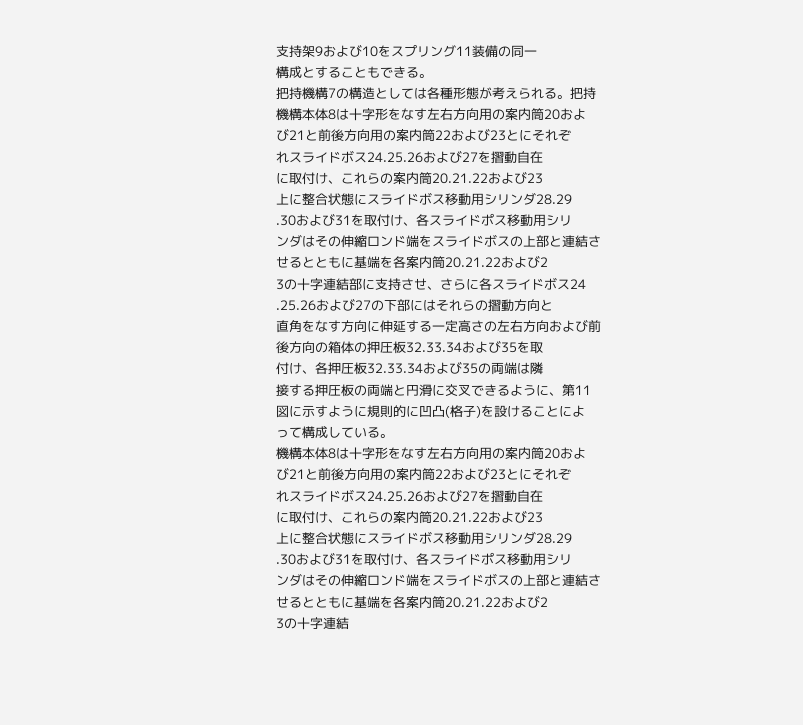支持架9および10をスプリング11装備の同一
構成とすることもできる。
把持機構7の構造としては各種形態が考えられる。把持
機構本体8は十字形をなす左右方向用の案内筒20およ
び21と前後方向用の案内筒22および23とにそれぞ
れスライドボス24.25.26および27を摺動自在
に取付け、これらの案内筒20.21.22および23
上に整合状態にスライドボス移動用シリンダ28.29
.30および31を取付け、各スライドポス移動用シリ
ンダはその伸縮ロンド端をスライドボスの上部と連結さ
せるとともに基端を各案内筒20.21.22および2
3の十字連結部に支持させ、さらに各スライドボス24
.25.26および27の下部にはそれらの摺動方向と
直角をなす方向に伸延する一定高さの左右方向および前
後方向の箱体の押圧板32.33.34および35を取
付け、各押圧板32.33.34および35の両端は隣
接する押圧板の両端と円滑に交叉できるように、第11
図に示すように規則的に凹凸(格子)を設けることによ
って構成している。
機構本体8は十字形をなす左右方向用の案内筒20およ
び21と前後方向用の案内筒22および23とにそれぞ
れスライドボス24.25.26および27を摺動自在
に取付け、これらの案内筒20.21.22および23
上に整合状態にスライドボス移動用シリンダ28.29
.30および31を取付け、各スライドポス移動用シリ
ンダはその伸縮ロンド端をスライドボスの上部と連結さ
せるとともに基端を各案内筒20.21.22および2
3の十字連結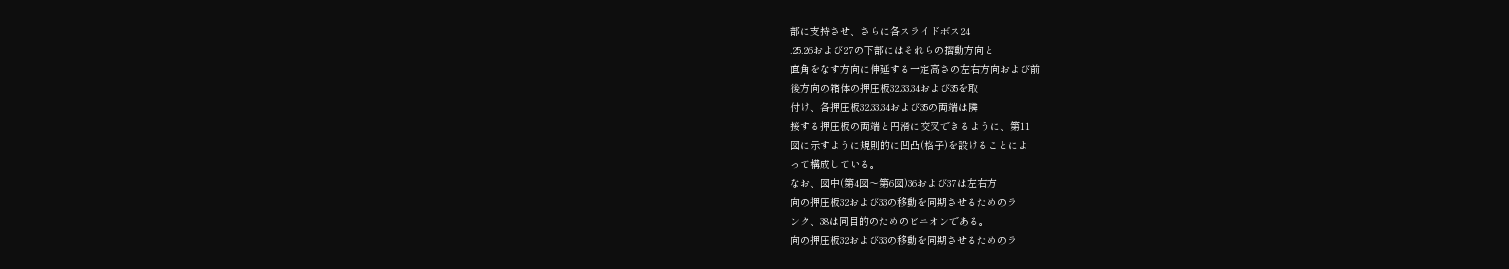部に支持させ、さらに各スライドボス24
.25.26および27の下部にはそれらの摺動方向と
直角をなす方向に伸延する一定高さの左右方向および前
後方向の箱体の押圧板32.33.34および35を取
付け、各押圧板32.33.34および35の両端は隣
接する押圧板の両端と円滑に交叉できるように、第11
図に示すように規則的に凹凸(格子)を設けることによ
って構成している。
なお、図中(第4図〜第6図)36および37は左右方
向の押圧板32および33の移動を同期させるためのラ
ンク、38は同目的のためのビニオンである。
向の押圧板32および33の移動を同期させるためのラ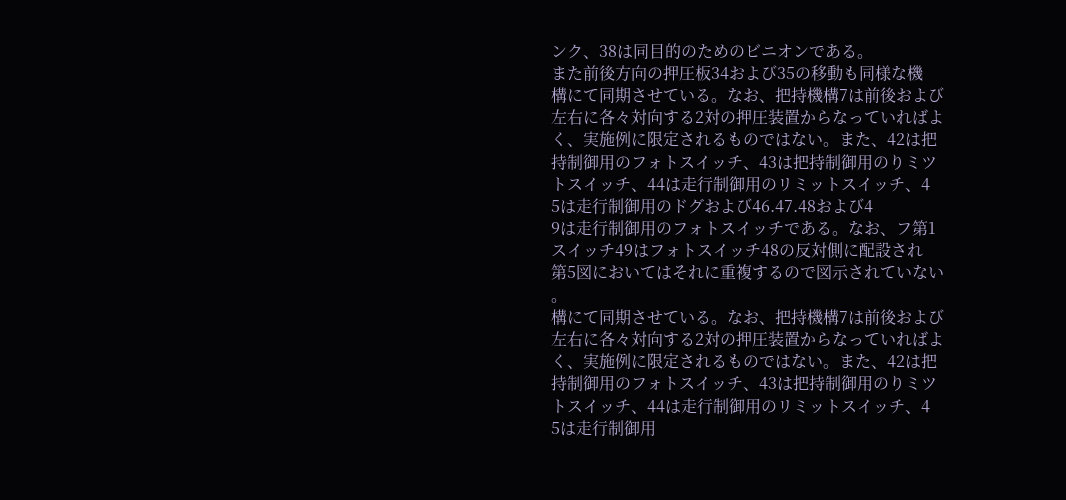ンク、38は同目的のためのビニオンである。
また前後方向の押圧板34および35の移動も同様な機
構にて同期させている。なお、把持機構7は前後および
左右に各々対向する2対の押圧装置からなっていればよ
く、実施例に限定されるものではない。また、42は把
持制御用のフォトスイッチ、43は把持制御用のりミツ
トスイッチ、44は走行制御用のリミットスイッチ、4
5は走行制御用のドグおよび46.47.48および4
9は走行制御用のフォトスイッチである。なお、フ第1
スイッチ49はフォトスイッチ48の反対側に配設され
第5図においてはそれに重複するので図示されていない
。
構にて同期させている。なお、把持機構7は前後および
左右に各々対向する2対の押圧装置からなっていればよ
く、実施例に限定されるものではない。また、42は把
持制御用のフォトスイッチ、43は把持制御用のりミツ
トスイッチ、44は走行制御用のリミットスイッチ、4
5は走行制御用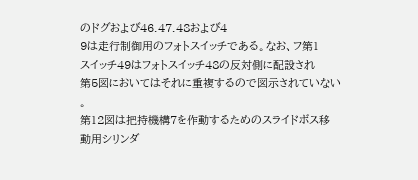のドグおよび46.47.48および4
9は走行制御用のフォトスイッチである。なお、フ第1
スイッチ49はフォトスイッチ48の反対側に配設され
第5図においてはそれに重複するので図示されていない
。
第12図は把持機構7を作動するためのスライドボス移
動用シリンダ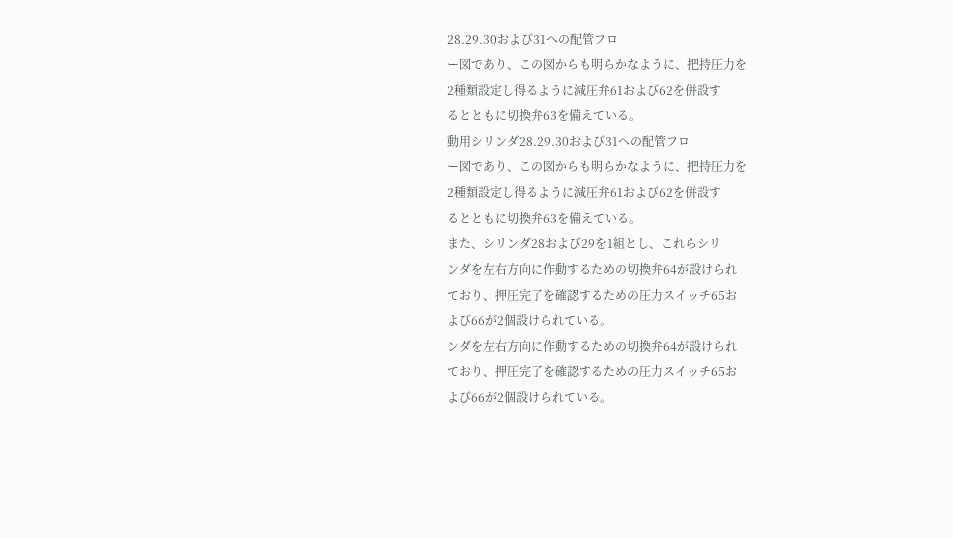28.29.30および31への配管フロ
ー図であり、この図からも明らかなように、把持圧力を
2種類設定し得るように減圧弁61および62を併設す
るとともに切換弁63を備えている。
動用シリンダ28.29.30および31への配管フロ
ー図であり、この図からも明らかなように、把持圧力を
2種類設定し得るように減圧弁61および62を併設す
るとともに切換弁63を備えている。
また、シリンダ28および29を1組とし、これらシリ
ンダを左右方向に作動するための切換弁64が設けられ
ており、押圧完了を確認するための圧力スイッチ65お
よび66が2個設けられている。
ンダを左右方向に作動するための切換弁64が設けられ
ており、押圧完了を確認するための圧力スイッチ65お
よび66が2個設けられている。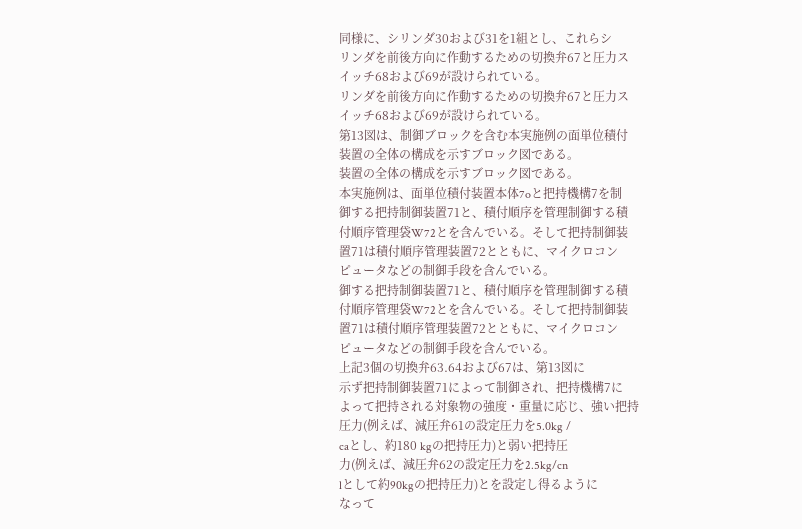同様に、シリンダ30および31を1組とし、これらシ
リンダを前後方向に作動するための切換弁67と圧力ス
イッチ68および69が設けられている。
リンダを前後方向に作動するための切換弁67と圧力ス
イッチ68および69が設けられている。
第13図は、制御ブロックを含む本実施例の面単位積付
装置の全体の構成を示すブロック図である。
装置の全体の構成を示すブロック図である。
本実施例は、面単位積付装置本体7oと把持機構7を制
御する把持制御装置71と、積付順序を管理制御する積
付順序管理袋W72とを含んでいる。そして把持制御装
置71は積付順序管理装置72とともに、マイクロコン
ピュータなどの制御手段を含んでいる。
御する把持制御装置71と、積付順序を管理制御する積
付順序管理袋W72とを含んでいる。そして把持制御装
置71は積付順序管理装置72とともに、マイクロコン
ピュータなどの制御手段を含んでいる。
上記3個の切換弁63.64および67は、第13図に
示ず把持制御装置71によって制御され、把持機構7に
よって把持される対象物の強度・重量に応じ、強い把持
圧力(例えば、減圧弁61の設定圧力を5.0kg /
caとし、約180 kgの把持圧力)と弱い把持圧
力(例えば、減圧弁62の設定圧力を2.5kg/cn
lとして約90kgの把持圧力)とを設定し得るように
なって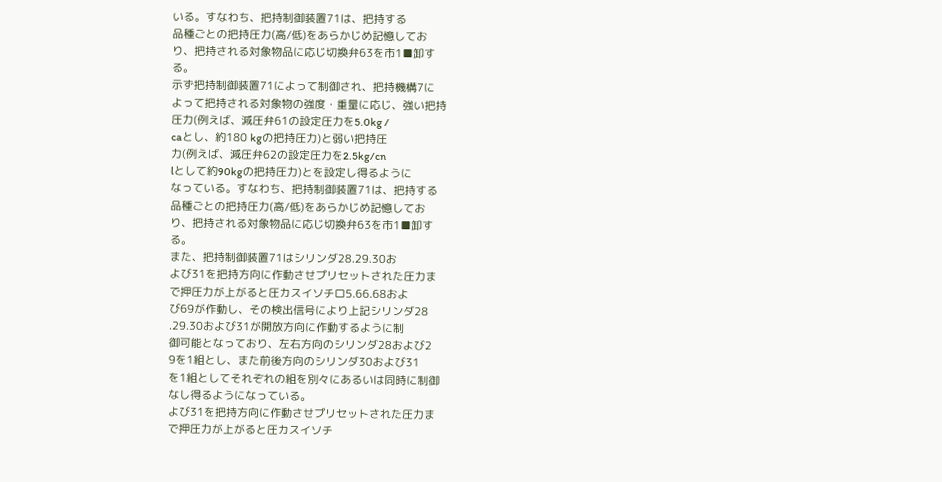いる。すなわち、把持制御装置71は、把持する
品種ごとの把持圧力(高/低)をあらかじめ記憶してお
り、把持される対象物品に応じ切換弁63を市1■卸す
る。
示ず把持制御装置71によって制御され、把持機構7に
よって把持される対象物の強度・重量に応じ、強い把持
圧力(例えば、減圧弁61の設定圧力を5.0kg /
caとし、約180 kgの把持圧力)と弱い把持圧
力(例えば、減圧弁62の設定圧力を2.5kg/cn
lとして約90kgの把持圧力)とを設定し得るように
なっている。すなわち、把持制御装置71は、把持する
品種ごとの把持圧力(高/低)をあらかじめ記憶してお
り、把持される対象物品に応じ切換弁63を市1■卸す
る。
また、把持制御装置71はシリンダ28.29.30お
よび31を把持方向に作動させプリセットされた圧力ま
で押圧力が上がると圧カスイソチロ5.66.68およ
び69が作動し、その検出信号により上記シリンダ28
.29.30および31が開放方向に作動するように制
御可能となっており、左右方向のシリンダ28および2
9を1組とし、また前後方向のシリンダ30および31
を1組としてそれぞれの組を別々にあるいは同時に制御
なし得るようになっている。
よび31を把持方向に作動させプリセットされた圧力ま
で押圧力が上がると圧カスイソチ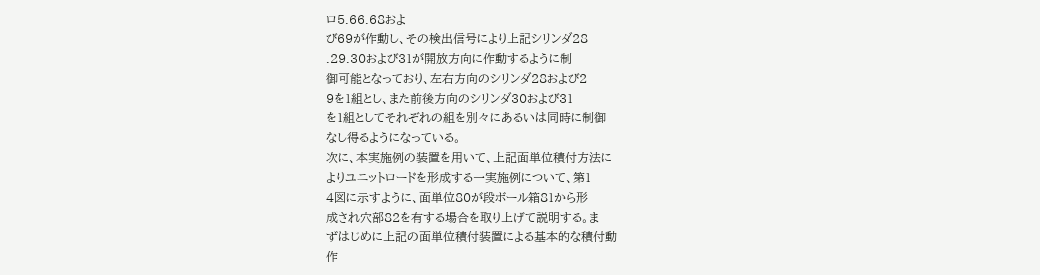ロ5.66.68およ
び69が作動し、その検出信号により上記シリンダ28
.29.30および31が開放方向に作動するように制
御可能となっており、左右方向のシリンダ28および2
9を1組とし、また前後方向のシリンダ30および31
を1組としてそれぞれの組を別々にあるいは同時に制御
なし得るようになっている。
次に、本実施例の装置を用いて、上記面単位積付方法に
よりユニットロードを形成する一実施例について、第1
4図に示すように、面単位80が段ボール箱81から形
成され穴部82を有する場合を取り上げて説明する。ま
ずはじめに上記の面単位積付装置による基本的な積付動
作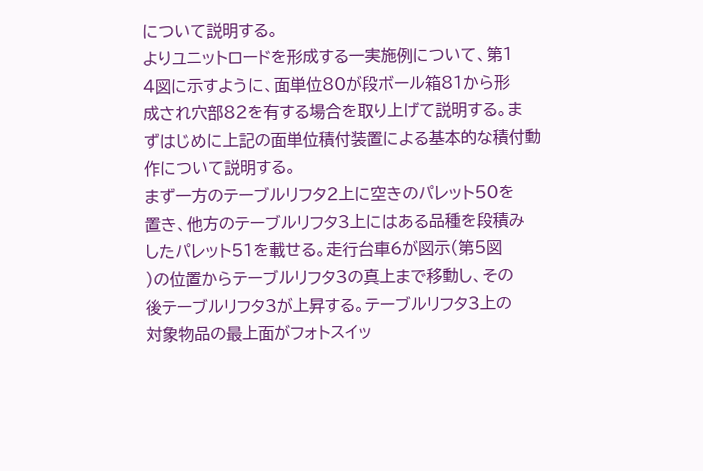について説明する。
よりユニットロードを形成する一実施例について、第1
4図に示すように、面単位80が段ボール箱81から形
成され穴部82を有する場合を取り上げて説明する。ま
ずはじめに上記の面単位積付装置による基本的な積付動
作について説明する。
まず一方のテーブルリフタ2上に空きのパレット50を
置き、他方のテーブルリフタ3上にはある品種を段積み
したパレット51を載せる。走行台車6が図示(第5図
)の位置からテーブルリフタ3の真上まで移動し、その
後テーブルリフタ3が上昇する。テーブルリフタ3上の
対象物品の最上面がフォトスイッ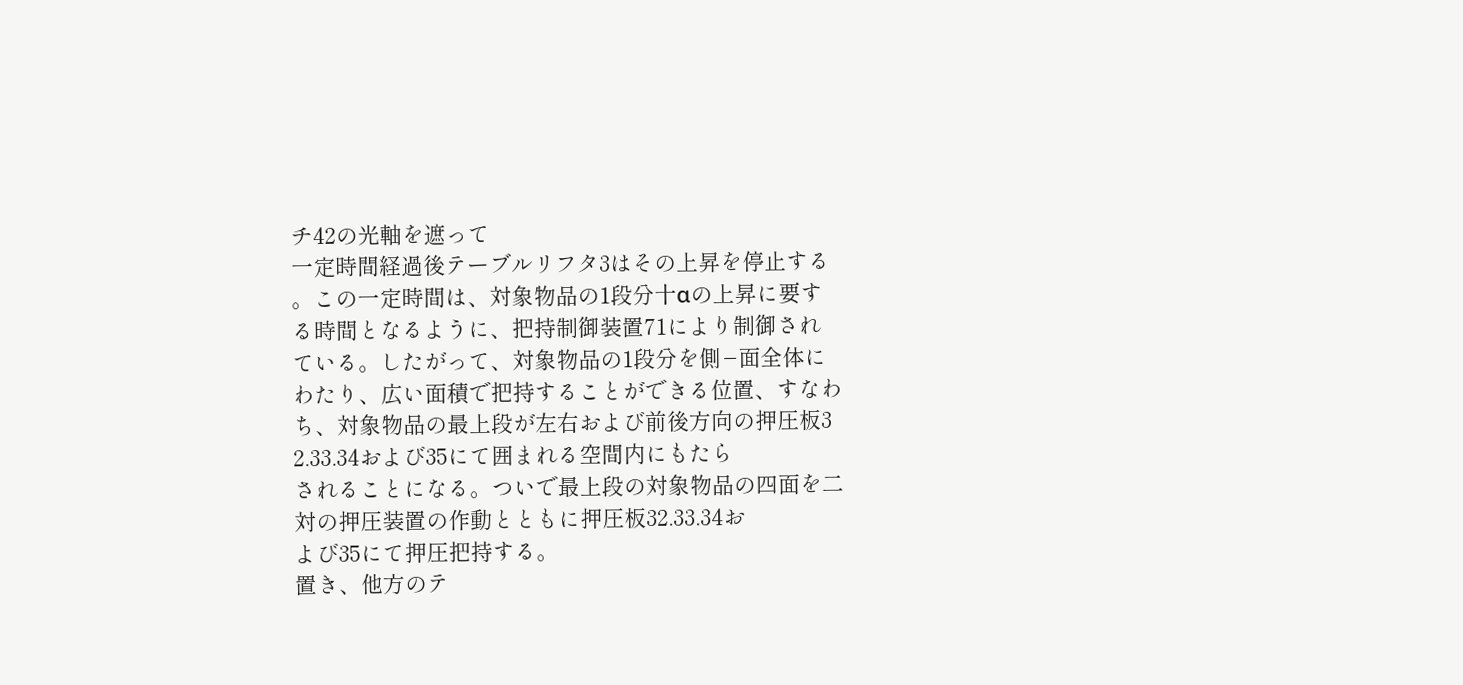チ42の光軸を遮って
一定時間経過後テーブルリフタ3はその上昇を停止する
。この一定時間は、対象物品の1段分十αの上昇に要す
る時間となるように、把持制御装置71により制御され
ている。したがって、対象物品の1段分を側−面全体に
わたり、広い面積で把持することができる位置、すなわ
ち、対象物品の最上段が左右および前後方向の押圧板3
2.33.34および35にて囲まれる空間内にもたら
されることになる。ついで最上段の対象物品の四面を二
対の押圧装置の作動とともに押圧板32.33.34お
よび35にて押圧把持する。
置き、他方のテ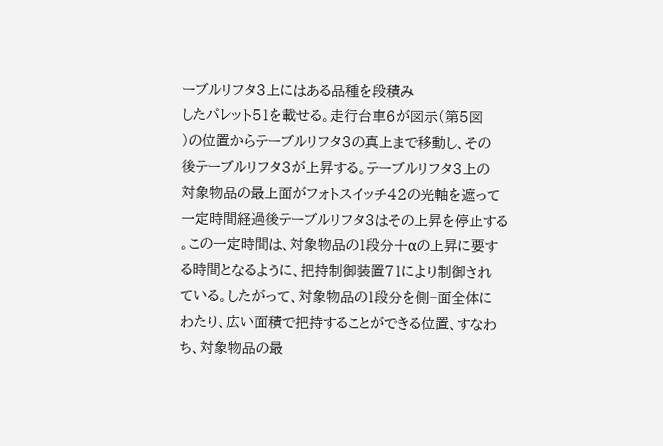ーブルリフタ3上にはある品種を段積み
したパレット51を載せる。走行台車6が図示(第5図
)の位置からテーブルリフタ3の真上まで移動し、その
後テーブルリフタ3が上昇する。テーブルリフタ3上の
対象物品の最上面がフォトスイッチ42の光軸を遮って
一定時間経過後テーブルリフタ3はその上昇を停止する
。この一定時間は、対象物品の1段分十αの上昇に要す
る時間となるように、把持制御装置71により制御され
ている。したがって、対象物品の1段分を側−面全体に
わたり、広い面積で把持することができる位置、すなわ
ち、対象物品の最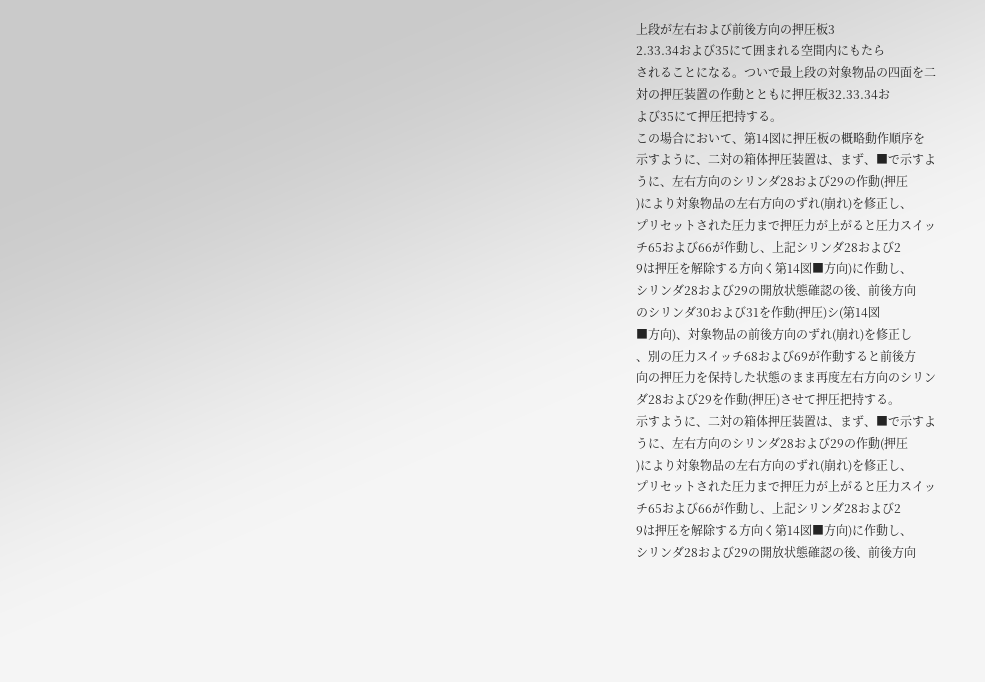上段が左右および前後方向の押圧板3
2.33.34および35にて囲まれる空間内にもたら
されることになる。ついで最上段の対象物品の四面を二
対の押圧装置の作動とともに押圧板32.33.34お
よび35にて押圧把持する。
この場合において、第14図に押圧板の概略動作順序を
示すように、二対の箱体押圧装置は、まず、■で示すよ
うに、左右方向のシリンダ28および29の作動(押圧
)により対象物品の左右方向のずれ(崩れ)を修正し、
プリセットされた圧力まで押圧力が上がると圧力スイッ
チ65および66が作動し、上記シリンダ28および2
9は押圧を解除する方向く第14図■方向)に作動し、
シリンダ28および29の開放状態確認の後、前後方向
のシリンダ30および31を作動(押圧)シ(第14図
■方向)、対象物品の前後方向のずれ(崩れ)を修正し
、別の圧力スイッチ68および69が作動すると前後方
向の押圧力を保持した状態のまま再度左右方向のシリン
ダ28および29を作動(押圧)させて押圧把持する。
示すように、二対の箱体押圧装置は、まず、■で示すよ
うに、左右方向のシリンダ28および29の作動(押圧
)により対象物品の左右方向のずれ(崩れ)を修正し、
プリセットされた圧力まで押圧力が上がると圧力スイッ
チ65および66が作動し、上記シリンダ28および2
9は押圧を解除する方向く第14図■方向)に作動し、
シリンダ28および29の開放状態確認の後、前後方向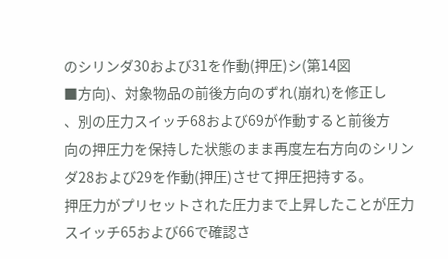のシリンダ30および31を作動(押圧)シ(第14図
■方向)、対象物品の前後方向のずれ(崩れ)を修正し
、別の圧力スイッチ68および69が作動すると前後方
向の押圧力を保持した状態のまま再度左右方向のシリン
ダ28および29を作動(押圧)させて押圧把持する。
押圧力がプリセットされた圧力まで上昇したことが圧力
スイッチ65および66で確認さ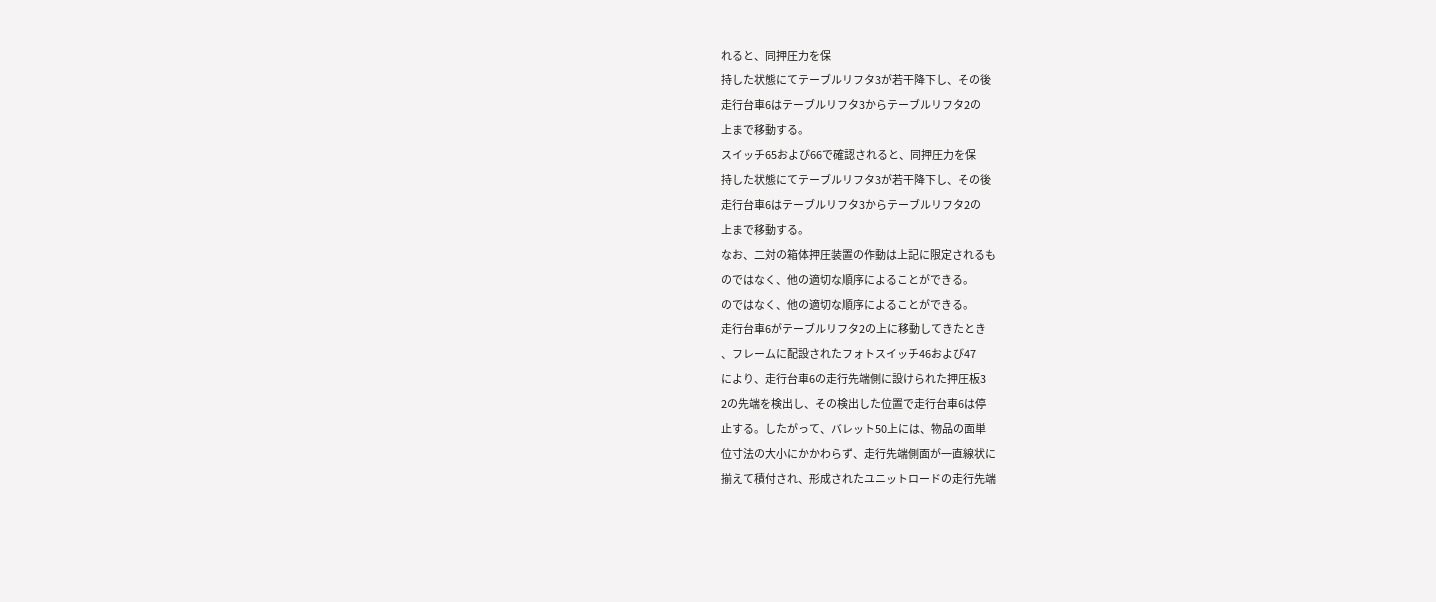れると、同押圧力を保
持した状態にてテーブルリフタ3が若干降下し、その後
走行台車6はテーブルリフタ3からテーブルリフタ2の
上まで移動する。
スイッチ65および66で確認されると、同押圧力を保
持した状態にてテーブルリフタ3が若干降下し、その後
走行台車6はテーブルリフタ3からテーブルリフタ2の
上まで移動する。
なお、二対の箱体押圧装置の作動は上記に限定されるも
のではなく、他の適切な順序によることができる。
のではなく、他の適切な順序によることができる。
走行台車6がテーブルリフタ2の上に移動してきたとき
、フレームに配設されたフォトスイッチ46および47
により、走行台車6の走行先端側に設けられた押圧板3
2の先端を検出し、その検出した位置で走行台車6は停
止する。したがって、バレット50上には、物品の面単
位寸法の大小にかかわらず、走行先端側面が一直線状に
揃えて積付され、形成されたユニットロードの走行先端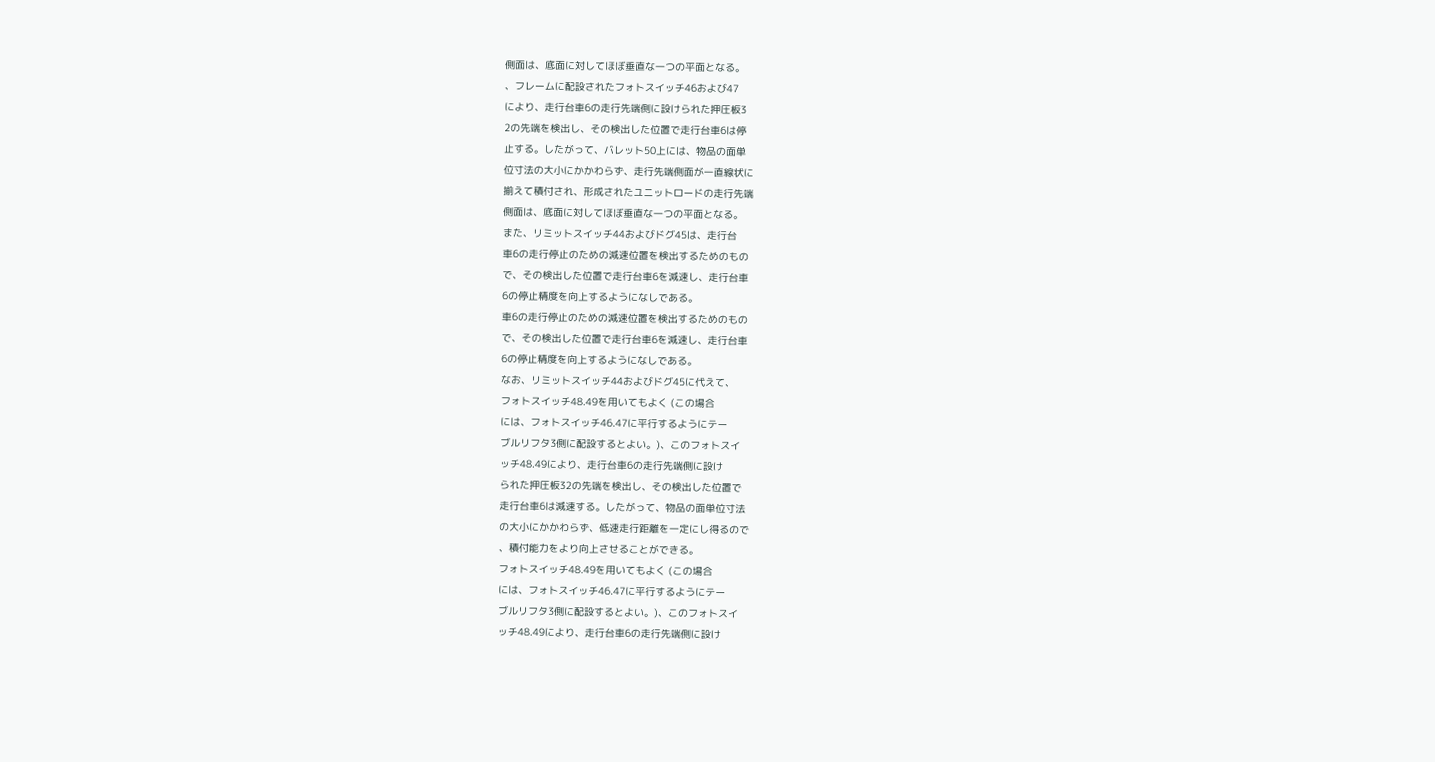側面は、底面に対してほぼ垂直な一つの平面となる。
、フレームに配設されたフォトスイッチ46および47
により、走行台車6の走行先端側に設けられた押圧板3
2の先端を検出し、その検出した位置で走行台車6は停
止する。したがって、バレット50上には、物品の面単
位寸法の大小にかかわらず、走行先端側面が一直線状に
揃えて積付され、形成されたユニットロードの走行先端
側面は、底面に対してほぼ垂直な一つの平面となる。
また、リミットスイッチ44およびドグ45は、走行台
車6の走行停止のための減速位置を検出するためのもの
で、その検出した位置で走行台車6を減速し、走行台車
6の停止精度を向上するようになしである。
車6の走行停止のための減速位置を検出するためのもの
で、その検出した位置で走行台車6を減速し、走行台車
6の停止精度を向上するようになしである。
なお、リミットスイッチ44およびドグ45に代えて、
フォトスイッチ48.49を用いてもよく (この場合
には、フォトスイッチ46.47に平行するようにテー
ブルリフタ3側に配設するとよい。)、このフォトスイ
ッチ48.49により、走行台車6の走行先端側に設け
られた押圧板32の先端を検出し、その検出した位置で
走行台車6は減速する。したがって、物品の面単位寸法
の大小にかかわらず、低速走行距離を一定にし得るので
、積付能力をより向上させることができる。
フォトスイッチ48.49を用いてもよく (この場合
には、フォトスイッチ46.47に平行するようにテー
ブルリフタ3側に配設するとよい。)、このフォトスイ
ッチ48.49により、走行台車6の走行先端側に設け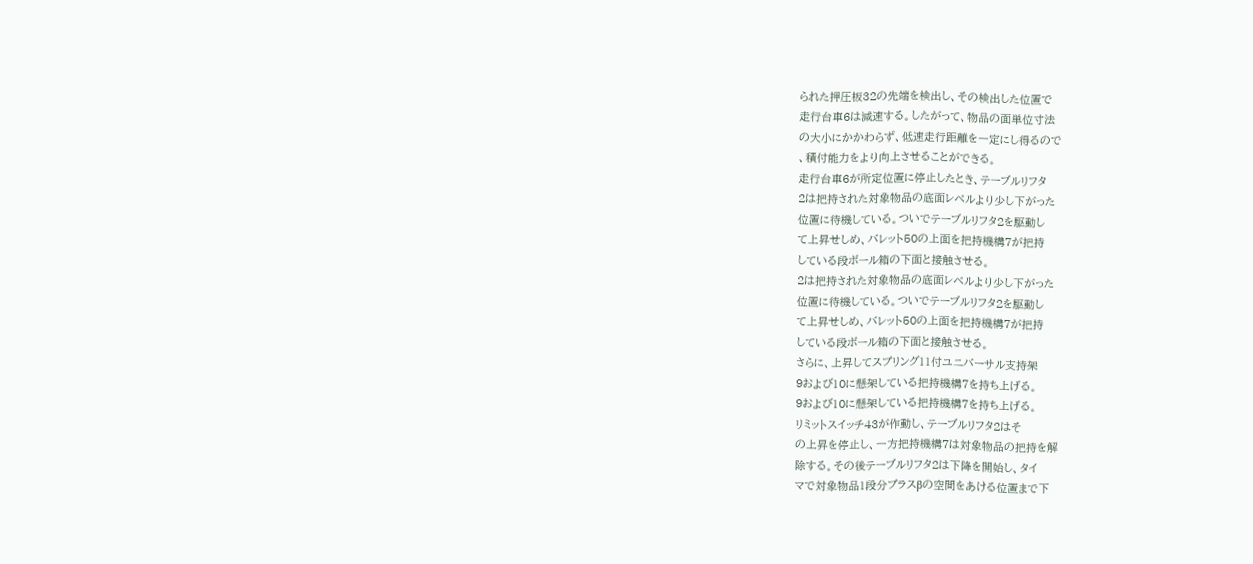られた押圧板32の先端を検出し、その検出した位置で
走行台車6は減速する。したがって、物品の面単位寸法
の大小にかかわらず、低速走行距離を一定にし得るので
、積付能力をより向上させることができる。
走行台車6が所定位置に停止したとき、テーブルリフタ
2は把持された対象物品の底面レベルより少し下がった
位置に待機している。ついでテーブルリフタ2を駆動し
て上昇せしめ、バレット50の上面を把持機構7が把持
している段ボール箱の下面と接触させる。
2は把持された対象物品の底面レベルより少し下がった
位置に待機している。ついでテーブルリフタ2を駆動し
て上昇せしめ、バレット50の上面を把持機構7が把持
している段ボール箱の下面と接触させる。
さらに、上昇してスプリング11付ユニバーサル支持架
9および10に懸架している把持機構7を持ち上げる。
9および10に懸架している把持機構7を持ち上げる。
リミットスイッチ43が作動し、テーブルリフタ2はそ
の上昇を停止し、一方把持機構7は対象物品の把持を解
除する。その後テーブルリフタ2は下降を開始し、タイ
マで対象物品1段分プラスβの空間をあける位置まで下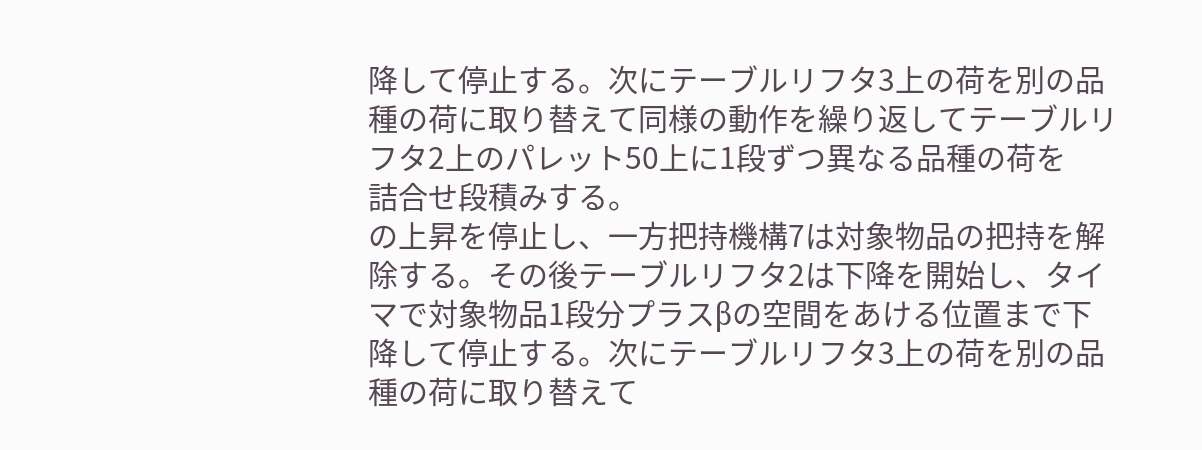降して停止する。次にテーブルリフタ3上の荷を別の品
種の荷に取り替えて同様の動作を繰り返してテーブルリ
フタ2上のパレット50上に1段ずつ異なる品種の荷を
詰合せ段積みする。
の上昇を停止し、一方把持機構7は対象物品の把持を解
除する。その後テーブルリフタ2は下降を開始し、タイ
マで対象物品1段分プラスβの空間をあける位置まで下
降して停止する。次にテーブルリフタ3上の荷を別の品
種の荷に取り替えて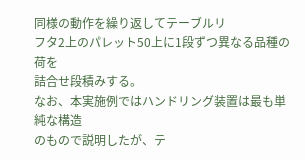同様の動作を繰り返してテーブルリ
フタ2上のパレット50上に1段ずつ異なる品種の荷を
詰合せ段積みする。
なお、本実施例ではハンドリング装置は最も単純な構造
のもので説明したが、テ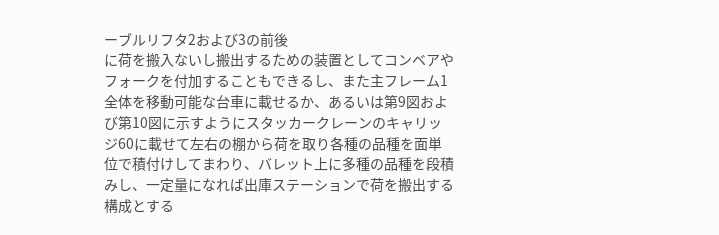ーブルリフタ2および3の前後
に荷を搬入ないし搬出するための装置としてコンベアや
フォークを付加することもできるし、また主フレーム1
全体を移動可能な台車に載せるか、あるいは第9図およ
び第10図に示すようにスタッカークレーンのキャリッ
ジ60に載せて左右の棚から荷を取り各種の品種を面単
位で積付けしてまわり、バレット上に多種の品種を段積
みし、一定量になれば出庫ステーションで荷を搬出する
構成とする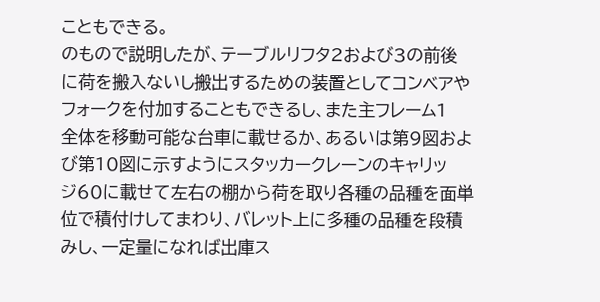こともできる。
のもので説明したが、テーブルリフタ2および3の前後
に荷を搬入ないし搬出するための装置としてコンベアや
フォークを付加することもできるし、また主フレーム1
全体を移動可能な台車に載せるか、あるいは第9図およ
び第10図に示すようにスタッカークレーンのキャリッ
ジ60に載せて左右の棚から荷を取り各種の品種を面単
位で積付けしてまわり、バレット上に多種の品種を段積
みし、一定量になれば出庫ス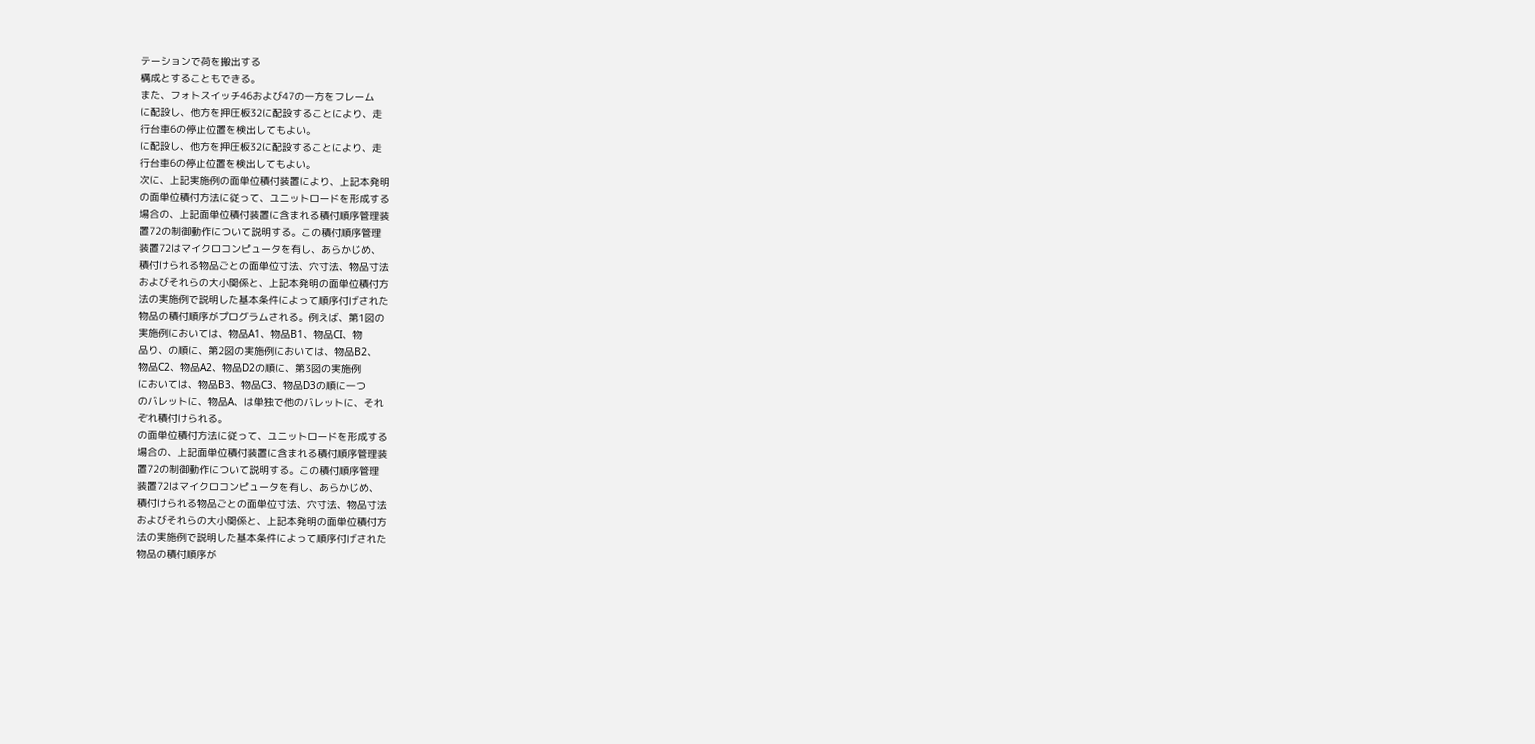テーションで荷を搬出する
構成とすることもできる。
また、フォトスイッチ46および47の一方をフレーム
に配設し、他方を押圧板32に配設することにより、走
行台車6の停止位置を検出してもよい。
に配設し、他方を押圧板32に配設することにより、走
行台車6の停止位置を検出してもよい。
次に、上記実施例の面単位積付装置により、上記本発明
の面単位積付方法に従って、ユニットロードを形成する
場合の、上記面単位積付装置に含まれる積付順序管理装
置72の制御動作について説明する。この積付順序管理
装置72はマイクロコンピュータを有し、あらかじめ、
積付けられる物品ごとの面単位寸法、穴寸法、物品寸法
およびそれらの大小関係と、上記本発明の面単位積付方
法の実施例で説明した基本条件によって順序付げされた
物品の積付順序がプログラムされる。例えば、第1図の
実施例においては、物品A1、物品B1、物品CI、物
品り、の順に、第2図の実施例においては、物品B2、
物品C2、物品A2、物品D2の順に、第3図の実施例
においては、物品B3、物品C3、物品D3の順に一つ
のバレットに、物品A、は単独で他のバレットに、それ
ぞれ積付けられる。
の面単位積付方法に従って、ユニットロードを形成する
場合の、上記面単位積付装置に含まれる積付順序管理装
置72の制御動作について説明する。この積付順序管理
装置72はマイクロコンピュータを有し、あらかじめ、
積付けられる物品ごとの面単位寸法、穴寸法、物品寸法
およびそれらの大小関係と、上記本発明の面単位積付方
法の実施例で説明した基本条件によって順序付げされた
物品の積付順序が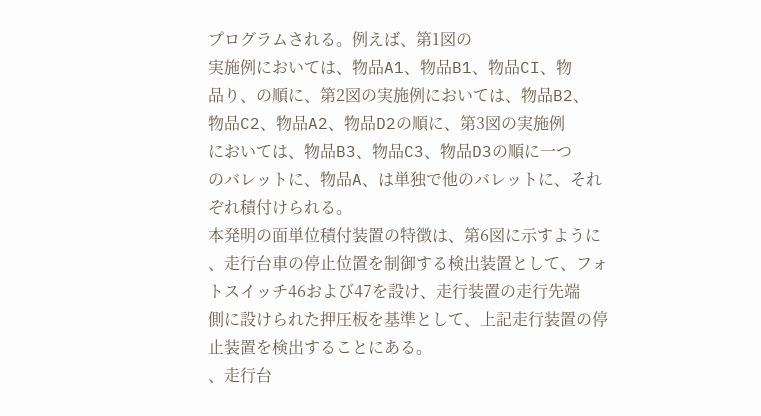プログラムされる。例えば、第1図の
実施例においては、物品A1、物品B1、物品CI、物
品り、の順に、第2図の実施例においては、物品B2、
物品C2、物品A2、物品D2の順に、第3図の実施例
においては、物品B3、物品C3、物品D3の順に一つ
のバレットに、物品A、は単独で他のバレットに、それ
ぞれ積付けられる。
本発明の面単位積付装置の特徴は、第6図に示すように
、走行台車の停止位置を制御する検出装置として、フォ
トスイッチ46および47を設け、走行装置の走行先端
側に設けられた押圧板を基準として、上記走行装置の停
止装置を検出することにある。
、走行台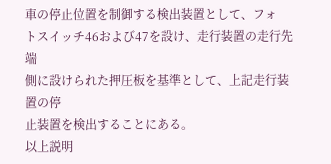車の停止位置を制御する検出装置として、フォ
トスイッチ46および47を設け、走行装置の走行先端
側に設けられた押圧板を基準として、上記走行装置の停
止装置を検出することにある。
以上説明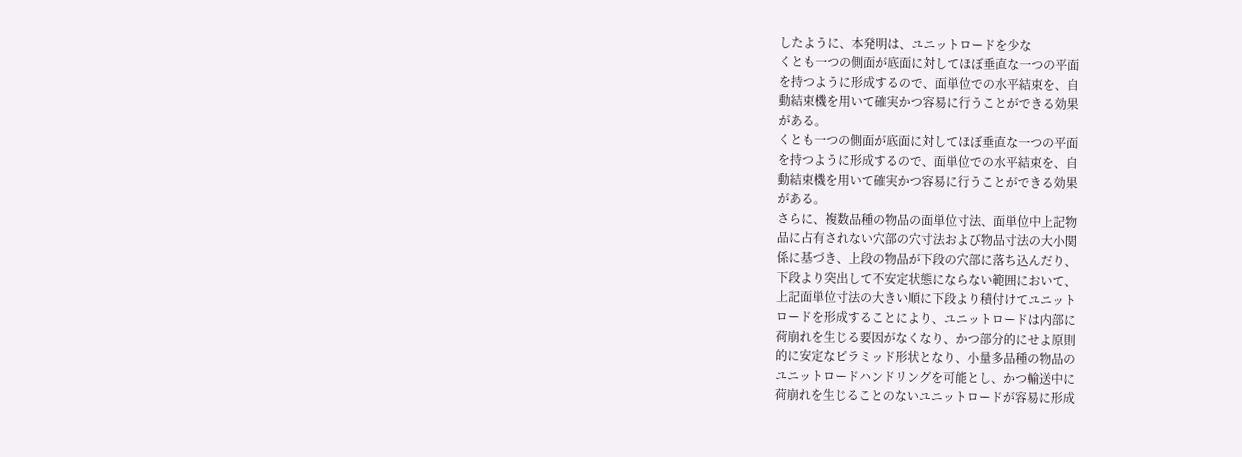したように、本発明は、ユニットロードを少な
くとも一つの側面が底面に対してほぼ垂直な一つの平面
を持つように形成するので、面単位での水平結束を、自
動結束機を用いて確実かつ容易に行うことができる効果
がある。
くとも一つの側面が底面に対してほぼ垂直な一つの平面
を持つように形成するので、面単位での水平結束を、自
動結束機を用いて確実かつ容易に行うことができる効果
がある。
さらに、複数品種の物品の面単位寸法、面単位中上記物
品に占有されない穴部の穴寸法および物品寸法の大小関
係に基づき、上段の物品が下段の穴部に落ち込んだり、
下段より突出して不安定状態にならない範囲において、
上記面単位寸法の大きい順に下段より積付けてユニット
ロードを形成することにより、ユニットロードは内部に
荷崩れを生じる要因がなくなり、かつ部分的にせよ原則
的に安定なピラミッド形状となり、小量多品種の物品の
ユニットロードハンドリングを可能とし、かつ輸送中に
荷崩れを生じることのないユニットロードが容易に形成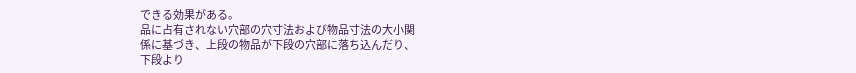できる効果がある。
品に占有されない穴部の穴寸法および物品寸法の大小関
係に基づき、上段の物品が下段の穴部に落ち込んだり、
下段より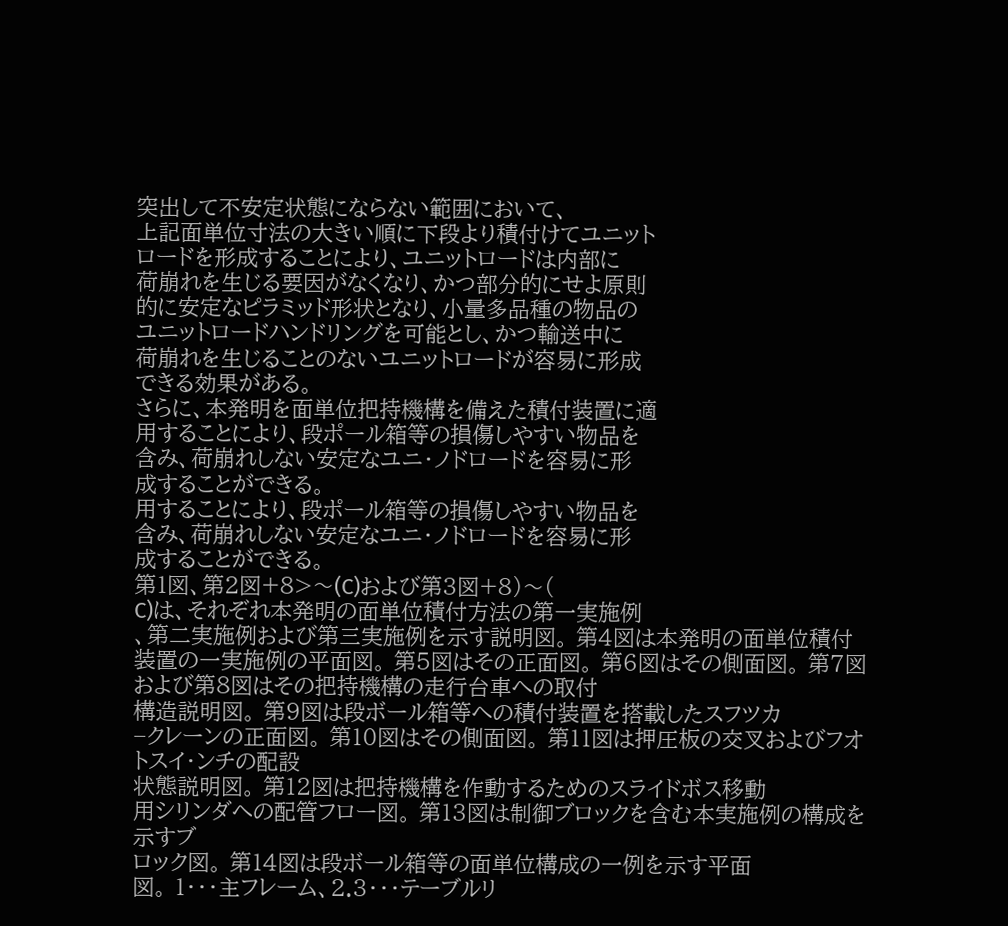突出して不安定状態にならない範囲において、
上記面単位寸法の大きい順に下段より積付けてユニット
ロードを形成することにより、ユニットロードは内部に
荷崩れを生じる要因がなくなり、かつ部分的にせよ原則
的に安定なピラミッド形状となり、小量多品種の物品の
ユニットロードハンドリングを可能とし、かつ輸送中に
荷崩れを生じることのないユニットロードが容易に形成
できる効果がある。
さらに、本発明を面単位把持機構を備えた積付装置に適
用することにより、段ポール箱等の損傷しやすい物品を
含み、荷崩れしない安定なユニ・ノドロードを容易に形
成することができる。
用することにより、段ポール箱等の損傷しやすい物品を
含み、荷崩れしない安定なユニ・ノドロードを容易に形
成することができる。
第1図、第2図+8>〜(C)および第3図+8)〜(
C)は、それぞれ本発明の面単位積付方法の第一実施例
、第二実施例および第三実施例を示す説明図。 第4図は本発明の面単位積付装置の一実施例の平面図。 第5図はその正面図。 第6図はその側面図。 第7図および第8図はその把持機構の走行台車への取付
構造説明図。 第9図は段ボール箱等への積付装置を搭載したスフツカ
−クレーンの正面図。 第10図はその側面図。 第11図は押圧板の交叉およびフオトスイ・ンチの配設
状態説明図。 第12図は把持機構を作動するためのスライドボス移動
用シリンダへの配管フロー図。 第13図は制御ブロックを含む本実施例の構成を示すブ
ロック図。 第14図は段ボール箱等の面単位構成の一例を示す平面
図。 1・・・主フレーム、2.3・・・テーブルリ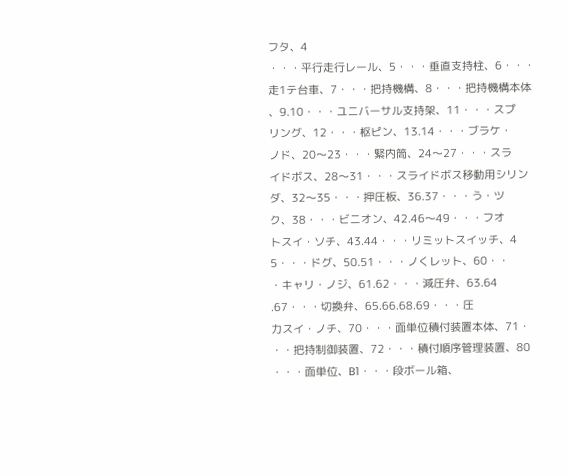フタ、4
・・・平行走行レール、5・・・垂直支持柱、6・・・
走1テ台車、7・・・把持機構、8・・・把持機構本体
、9.10・・・ユニバーサル支持架、11・・・スプ
リング、12・・・枢ピン、13.14・・・ブラケ・
ノド、20〜23・・・緊内筒、24〜27・・・スラ
イドボス、28〜31・・・スライドボス移動用シリン
ダ、32〜35・・・押圧板、36.37・・・う・ツ
ク、38・・・ビニオン、42.46〜49・・・フオ
トスイ・ソチ、43.44・・・リミットスイッチ、4
5・・・ドグ、50.51・・・ノくレット、60・・
・キャリ・ノジ、61.62・・・減圧弁、63.64
.67・・・切換弁、65.66.68.69・・・圧
力スイ・ノチ、70・・・面単位積付装置本体、71・
・・把持制御装置、72・・・積付順序管理装置、80
・・・面単位、B1・・・段ボール箱、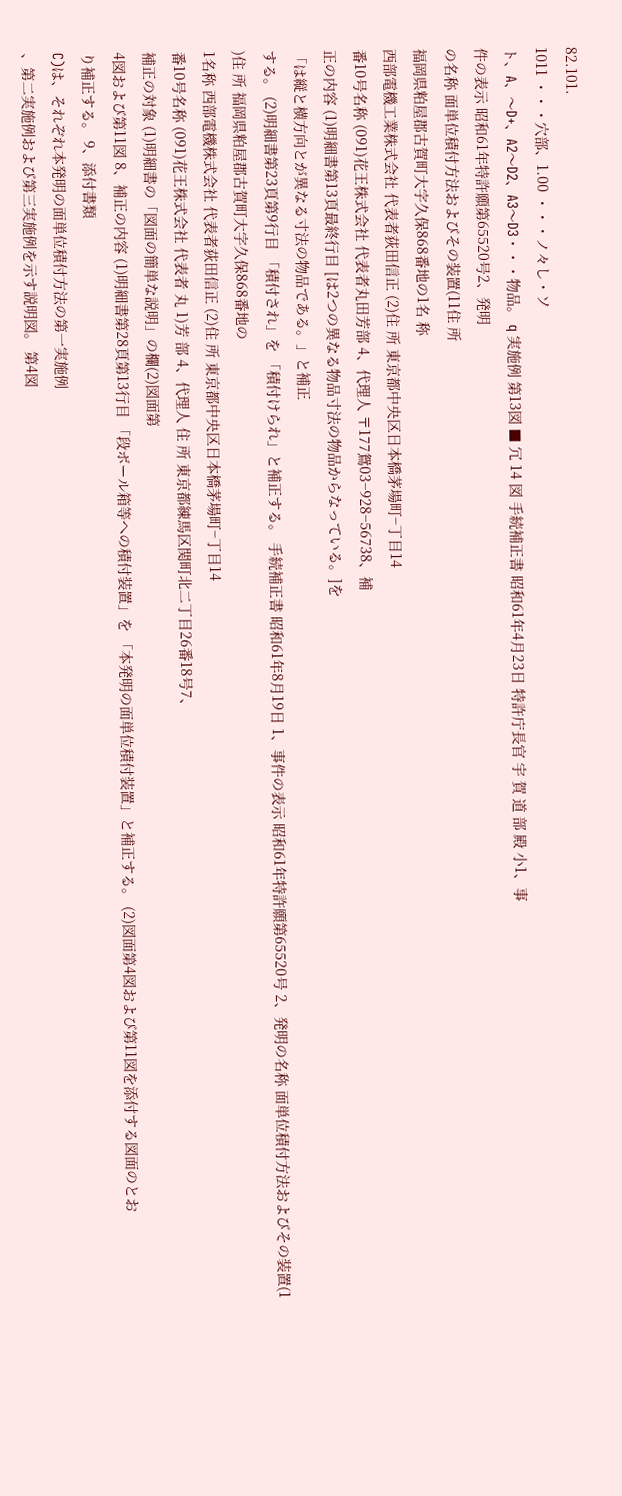82.101.
1011 ・・・穴部、1.00 ・・・ノ々し・ソ
ト、A、〜D+、A2〜D2、A3〜D3・・・物品。 q 実施例 第13図 ■ 冗 14 図 手続補正書 昭和61年4月23日 特許庁長官 宇 賀 道 部 殿 小1、事
件の表示 昭和61年特許願第65520号2、発明
の名称 面単位積付方法およびその装置(11住 所
福岡県粕屋郡古賀町大字久保868番地の1名 称
西部電機工業株式会社 代表者荻田信正 (2)住 所 東京都中央区日本橋茅場町−丁目14
番10号名称 (091)花王株式会社 代表者丸田芳部 4、代理人 〒177鴛03−928−56738、補
正の内容 (1)明細書第13頁最終行目 [は2つの異なる物品寸法の物品からなっている。]を
「は縦と横方向とが異なる寸法の物品である。」と補正
する。 (2)明細書第23頁第9行目 「積付され」を 「積付けられ」と補正する。 手続補正書 昭和61年8月19日 1、事件の表示 昭和61年特許願第65520号 2、発明の名称 面単位積付方法およびその装置(1
)住 所 福岡県粕屋郡古賀町大字久保868番地の
1名称 西部電機株式会社 代表者荻田信正 (2)住 所 東京都中央区日本橋茅場町−丁目14
番10号名称 (091)花王株式会社 代表者 丸 1)芳 部 4、代理人 住 所 東京都練馬区関町北二丁目26番18号7、
補正の対象 (1)明細書の「図面の簡単な説明」の欄(2)図面第
4図および第11図 8、補正の内容 (1)明細書第28頁第13行目 「段ボール箱等への積付装置」を 「本発明の面単位積付装置」と補正する。 (2)図面第4図および第11図を添付する図面のとお
り補正する。 9、添付書類
C)は、それぞれ本発明の面単位積付方法の第一実施例
、第二実施例および第三実施例を示す説明図。 第4図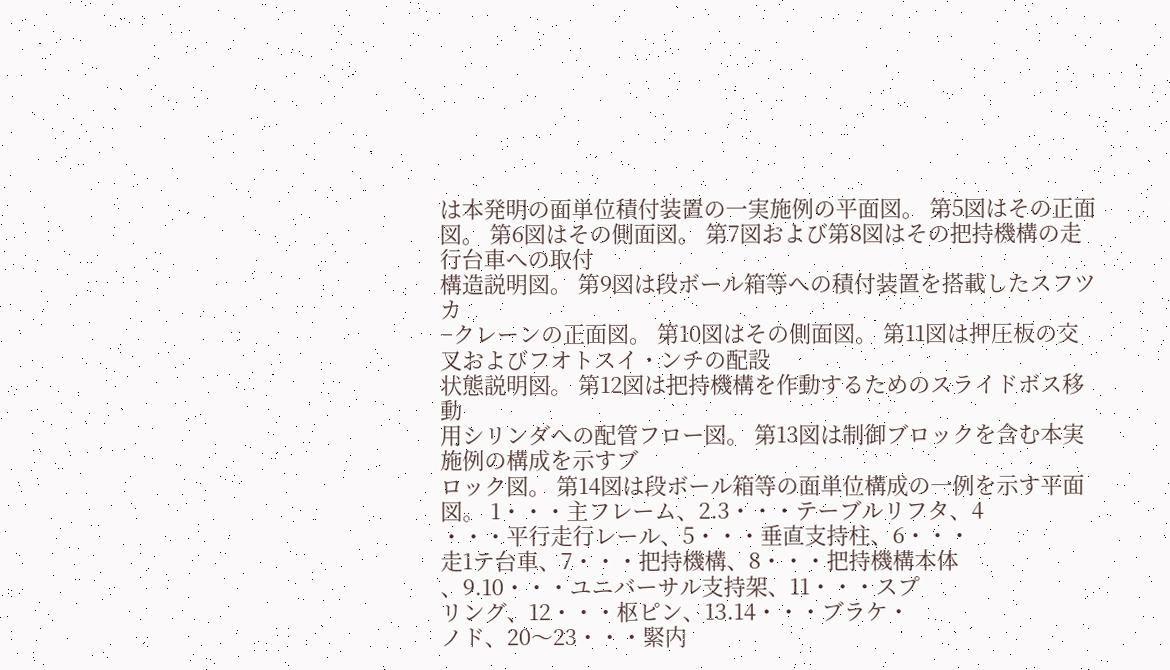は本発明の面単位積付装置の一実施例の平面図。 第5図はその正面図。 第6図はその側面図。 第7図および第8図はその把持機構の走行台車への取付
構造説明図。 第9図は段ボール箱等への積付装置を搭載したスフツカ
−クレーンの正面図。 第10図はその側面図。 第11図は押圧板の交叉およびフオトスイ・ンチの配設
状態説明図。 第12図は把持機構を作動するためのスライドボス移動
用シリンダへの配管フロー図。 第13図は制御ブロックを含む本実施例の構成を示すブ
ロック図。 第14図は段ボール箱等の面単位構成の一例を示す平面
図。 1・・・主フレーム、2.3・・・テーブルリフタ、4
・・・平行走行レール、5・・・垂直支持柱、6・・・
走1テ台車、7・・・把持機構、8・・・把持機構本体
、9.10・・・ユニバーサル支持架、11・・・スプ
リング、12・・・枢ピン、13.14・・・ブラケ・
ノド、20〜23・・・緊内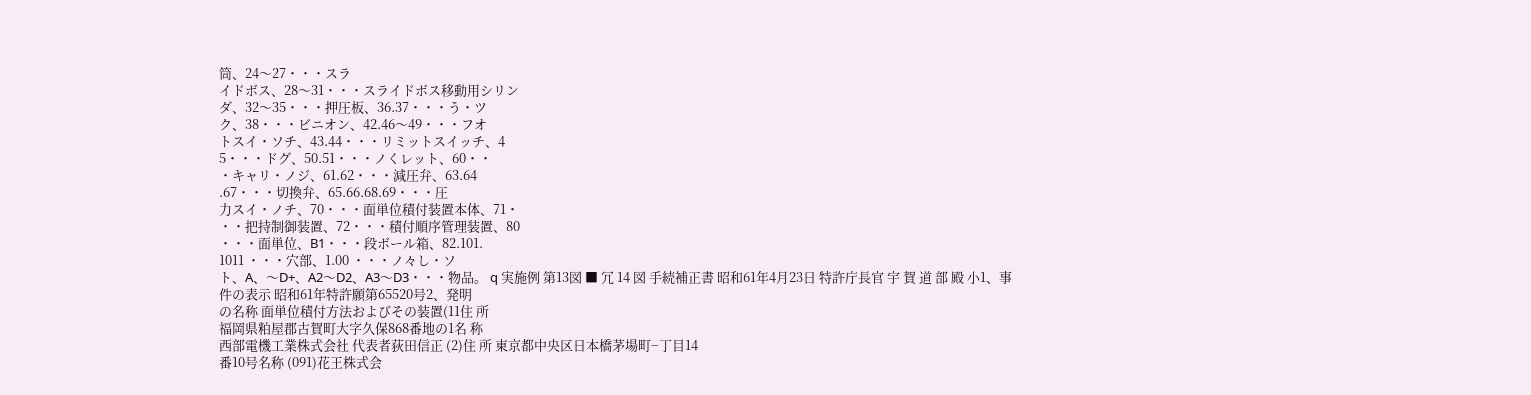筒、24〜27・・・スラ
イドボス、28〜31・・・スライドボス移動用シリン
ダ、32〜35・・・押圧板、36.37・・・う・ツ
ク、38・・・ビニオン、42.46〜49・・・フオ
トスイ・ソチ、43.44・・・リミットスイッチ、4
5・・・ドグ、50.51・・・ノくレット、60・・
・キャリ・ノジ、61.62・・・減圧弁、63.64
.67・・・切換弁、65.66.68.69・・・圧
力スイ・ノチ、70・・・面単位積付装置本体、71・
・・把持制御装置、72・・・積付順序管理装置、80
・・・面単位、B1・・・段ボール箱、82.101.
1011 ・・・穴部、1.00 ・・・ノ々し・ソ
ト、A、〜D+、A2〜D2、A3〜D3・・・物品。 q 実施例 第13図 ■ 冗 14 図 手続補正書 昭和61年4月23日 特許庁長官 宇 賀 道 部 殿 小1、事
件の表示 昭和61年特許願第65520号2、発明
の名称 面単位積付方法およびその装置(11住 所
福岡県粕屋郡古賀町大字久保868番地の1名 称
西部電機工業株式会社 代表者荻田信正 (2)住 所 東京都中央区日本橋茅場町−丁目14
番10号名称 (091)花王株式会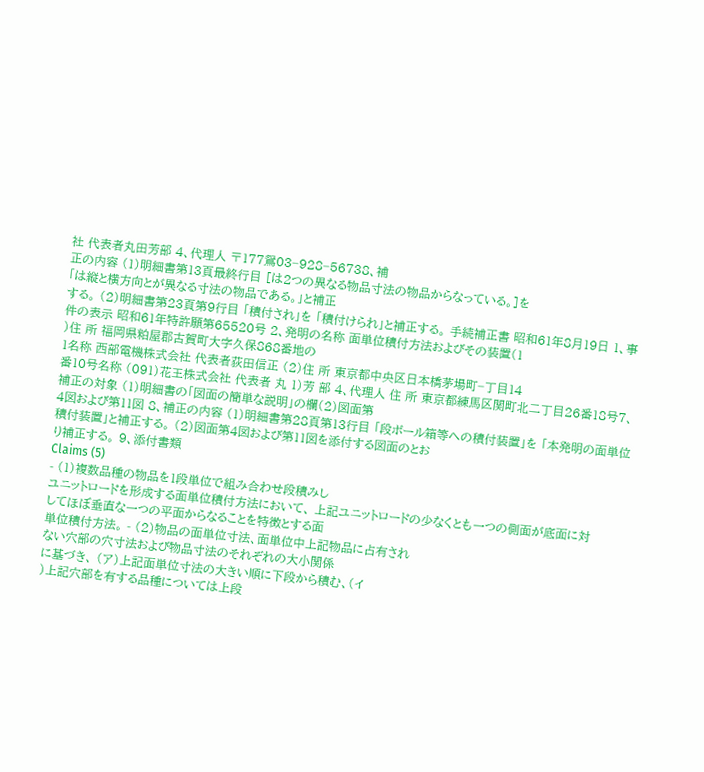社 代表者丸田芳部 4、代理人 〒177鴛03−928−56738、補
正の内容 (1)明細書第13頁最終行目 [は2つの異なる物品寸法の物品からなっている。]を
「は縦と横方向とが異なる寸法の物品である。」と補正
する。 (2)明細書第23頁第9行目 「積付され」を 「積付けられ」と補正する。 手続補正書 昭和61年8月19日 1、事件の表示 昭和61年特許願第65520号 2、発明の名称 面単位積付方法およびその装置(1
)住 所 福岡県粕屋郡古賀町大字久保868番地の
1名称 西部電機株式会社 代表者荻田信正 (2)住 所 東京都中央区日本橋茅場町−丁目14
番10号名称 (091)花王株式会社 代表者 丸 1)芳 部 4、代理人 住 所 東京都練馬区関町北二丁目26番18号7、
補正の対象 (1)明細書の「図面の簡単な説明」の欄(2)図面第
4図および第11図 8、補正の内容 (1)明細書第28頁第13行目 「段ボール箱等への積付装置」を 「本発明の面単位積付装置」と補正する。 (2)図面第4図および第11図を添付する図面のとお
り補正する。 9、添付書類
Claims (5)
- (1)複数品種の物品を1段単位で組み合わせ段積みし
ユニットロードを形成する面単位積付方法において、 上記ユニットロードの少なくとも一つの側面が底面に対
してほぼ垂直な一つの平面からなることを特徴とする面
単位積付方法。 - (2)物品の面単位寸法、面単位中上記物品に占有され
ない穴部の穴寸法および物品寸法のそれぞれの大小関係
に基づき、 (ア)上記面単位寸法の大きい順に下段から積む、(イ
)上記穴部を有する品種については上段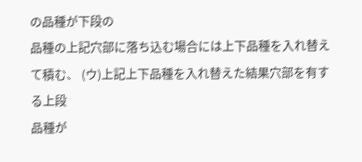の品種が下段の
品種の上記穴部に落ち込む場合には上下品種を入れ替え
て積む、 (ウ)上記上下品種を入れ替えた結果穴部を有する上段
品種が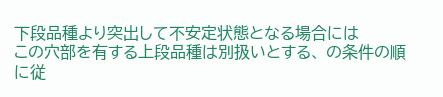下段品種より突出して不安定状態となる場合には
この穴部を有する上段品種は別扱いとする、 の条件の順に従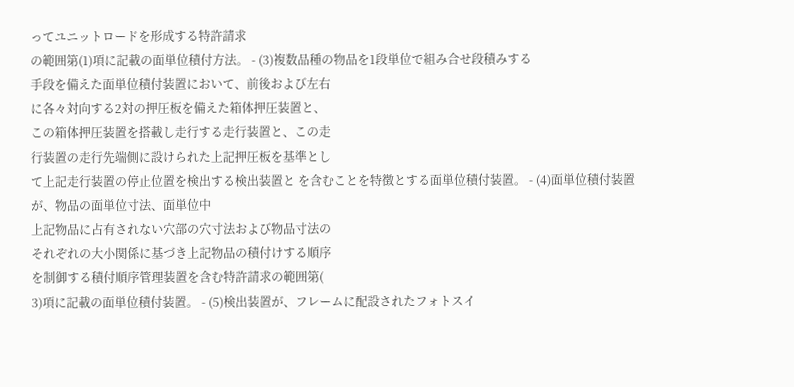ってユニットロードを形成する特許請求
の範囲第(1)項に記載の面単位積付方法。 - (3)複数品種の物品を1段単位で組み合せ段積みする
手段を備えた面単位積付装置において、前後および左右
に各々対向する2対の押圧板を備えた箱体押圧装置と、
この箱体押圧装置を搭載し走行する走行装置と、この走
行装置の走行先端側に設けられた上記押圧板を基準とし
て上記走行装置の停止位置を検出する検出装置と を含むことを特徴とする面単位積付装置。 - (4)面単位積付装置が、物品の面単位寸法、面単位中
上記物品に占有されない穴部の穴寸法および物品寸法の
それぞれの大小関係に基づき上記物品の積付けする順序
を制御する積付順序管理装置を含む特許請求の範囲第(
3)項に記載の面単位積付装置。 - (5)検出装置が、フレームに配設されたフォトスイ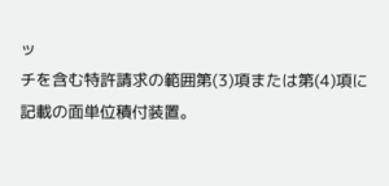ッ
チを含む特許請求の範囲第(3)項または第(4)項に
記載の面単位積付装置。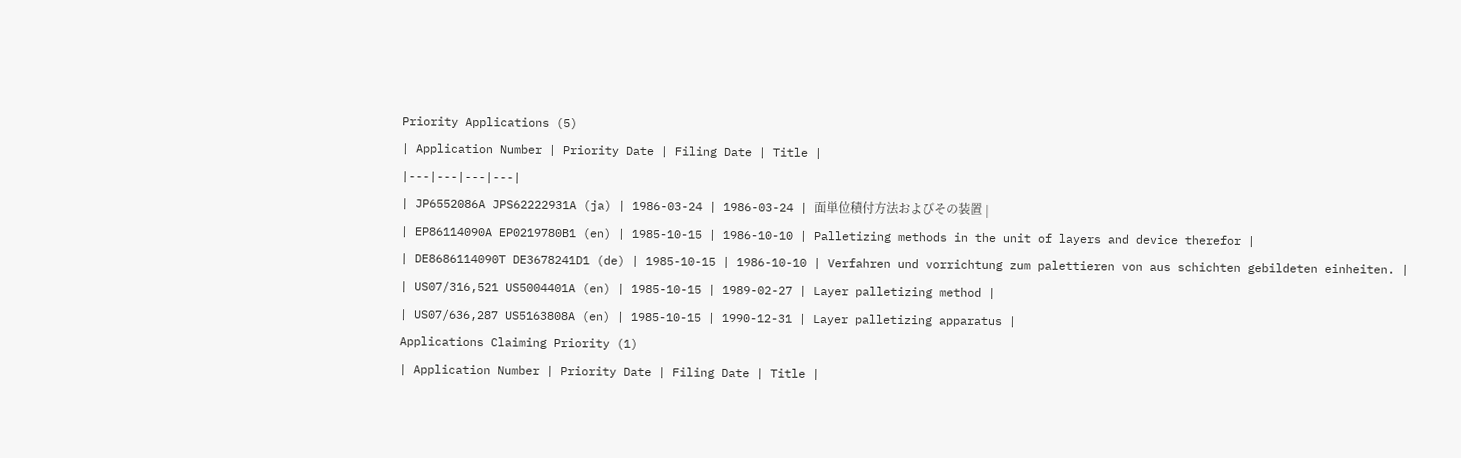Priority Applications (5)
| Application Number | Priority Date | Filing Date | Title |
|---|---|---|---|
| JP6552086A JPS62222931A (ja) | 1986-03-24 | 1986-03-24 | 面単位積付方法およびその装置 |
| EP86114090A EP0219780B1 (en) | 1985-10-15 | 1986-10-10 | Palletizing methods in the unit of layers and device therefor |
| DE8686114090T DE3678241D1 (de) | 1985-10-15 | 1986-10-10 | Verfahren und vorrichtung zum palettieren von aus schichten gebildeten einheiten. |
| US07/316,521 US5004401A (en) | 1985-10-15 | 1989-02-27 | Layer palletizing method |
| US07/636,287 US5163808A (en) | 1985-10-15 | 1990-12-31 | Layer palletizing apparatus |
Applications Claiming Priority (1)
| Application Number | Priority Date | Filing Date | Title |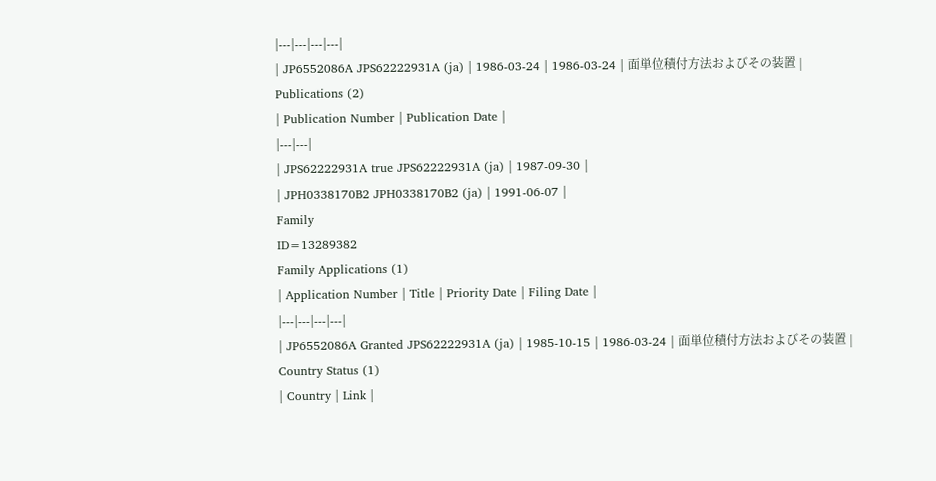|---|---|---|---|
| JP6552086A JPS62222931A (ja) | 1986-03-24 | 1986-03-24 | 面単位積付方法およびその装置 |
Publications (2)
| Publication Number | Publication Date |
|---|---|
| JPS62222931A true JPS62222931A (ja) | 1987-09-30 |
| JPH0338170B2 JPH0338170B2 (ja) | 1991-06-07 |
Family
ID=13289382
Family Applications (1)
| Application Number | Title | Priority Date | Filing Date |
|---|---|---|---|
| JP6552086A Granted JPS62222931A (ja) | 1985-10-15 | 1986-03-24 | 面単位積付方法およびその装置 |
Country Status (1)
| Country | Link |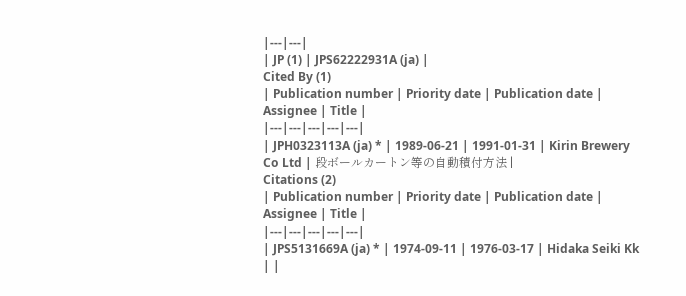|---|---|
| JP (1) | JPS62222931A (ja) |
Cited By (1)
| Publication number | Priority date | Publication date | Assignee | Title |
|---|---|---|---|---|
| JPH0323113A (ja) * | 1989-06-21 | 1991-01-31 | Kirin Brewery Co Ltd | 段ボールカートン等の自動積付方法 |
Citations (2)
| Publication number | Priority date | Publication date | Assignee | Title |
|---|---|---|---|---|
| JPS5131669A (ja) * | 1974-09-11 | 1976-03-17 | Hidaka Seiki Kk | |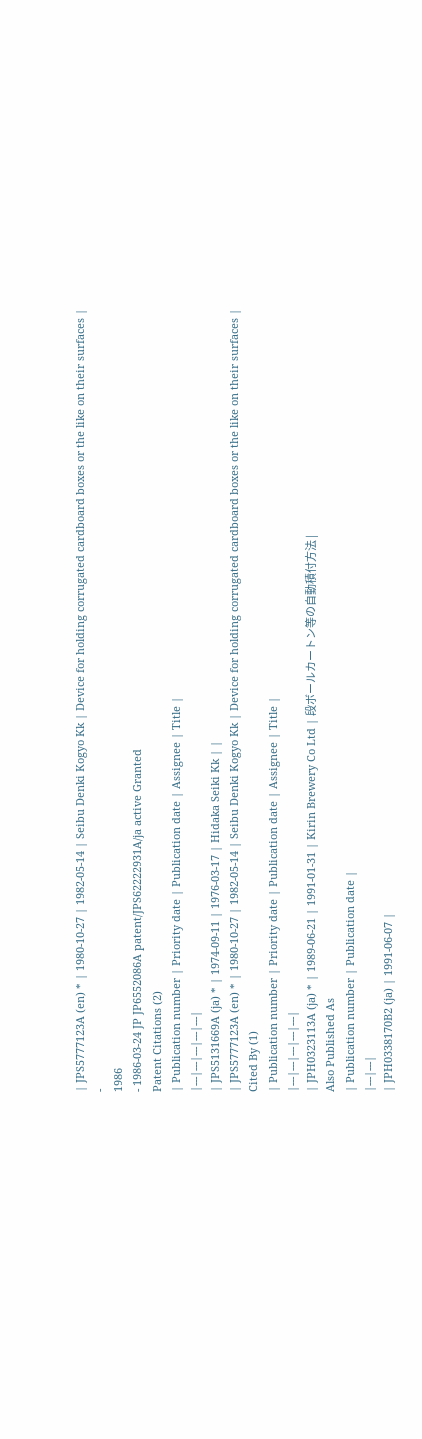| JPS5777123A (en) * | 1980-10-27 | 1982-05-14 | Seibu Denki Kogyo Kk | Device for holding corrugated cardboard boxes or the like on their surfaces |
-
1986
- 1986-03-24 JP JP6552086A patent/JPS62222931A/ja active Granted
Patent Citations (2)
| Publication number | Priority date | Publication date | Assignee | Title |
|---|---|---|---|---|
| JPS5131669A (ja) * | 1974-09-11 | 1976-03-17 | Hidaka Seiki Kk | |
| JPS5777123A (en) * | 1980-10-27 | 1982-05-14 | Seibu Denki Kogyo Kk | Device for holding corrugated cardboard boxes or the like on their surfaces |
Cited By (1)
| Publication number | Priority date | Publication date | Assignee | Title |
|---|---|---|---|---|
| JPH0323113A (ja) * | 1989-06-21 | 1991-01-31 | Kirin Brewery Co Ltd | 段ボールカートン等の自動積付方法 |
Also Published As
| Publication number | Publication date |
|---|---|
| JPH0338170B2 (ja) | 1991-06-07 |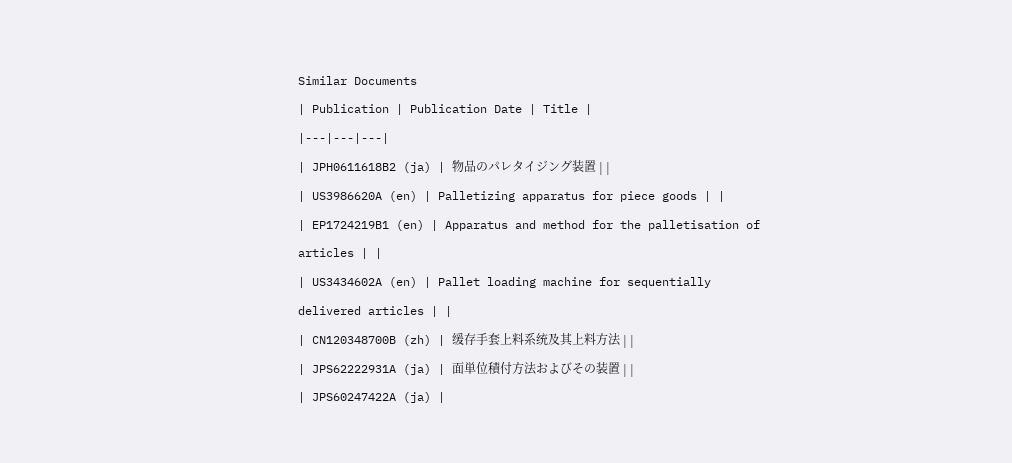Similar Documents
| Publication | Publication Date | Title |
|---|---|---|
| JPH0611618B2 (ja) | 物品のパレタイジング装置 | |
| US3986620A (en) | Palletizing apparatus for piece goods | |
| EP1724219B1 (en) | Apparatus and method for the palletisation of articles | |
| US3434602A (en) | Pallet loading machine for sequentially delivered articles | |
| CN120348700B (zh) | 缓存手套上料系统及其上料方法 | |
| JPS62222931A (ja) | 面単位積付方法およびその装置 | |
| JPS60247422A (ja) |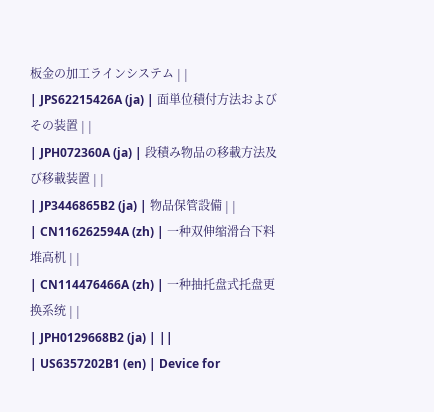板金の加工ラインシステム | |
| JPS62215426A (ja) | 面単位積付方法およびその装置 | |
| JPH072360A (ja) | 段積み物品の移載方法及び移載装置 | |
| JP3446865B2 (ja) | 物品保管設備 | |
| CN116262594A (zh) | 一种双伸缩滑台下料堆高机 | |
| CN114476466A (zh) | 一种抽托盘式托盘更换系统 | |
| JPH0129668B2 (ja) | ||
| US6357202B1 (en) | Device for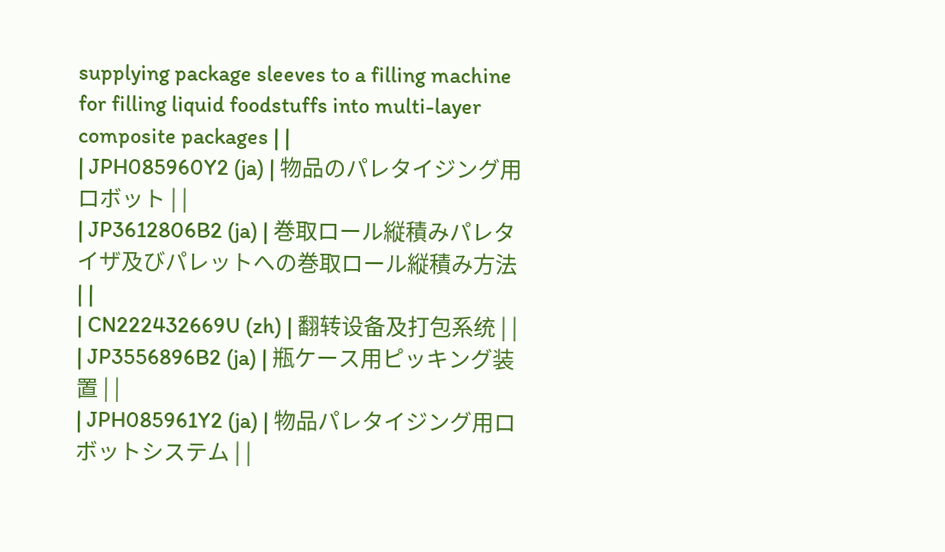supplying package sleeves to a filling machine for filling liquid foodstuffs into multi-layer composite packages | |
| JPH085960Y2 (ja) | 物品のパレタイジング用ロボット | |
| JP3612806B2 (ja) | 巻取ロール縦積みパレタイザ及びパレットへの巻取ロール縦積み方法 | |
| CN222432669U (zh) | 翻转设备及打包系统 | |
| JP3556896B2 (ja) | 瓶ケース用ピッキング装置 | |
| JPH085961Y2 (ja) | 物品パレタイジング用ロボットシステム | |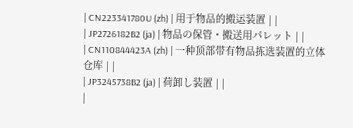| CN223341780U (zh) | 用于物品的搬运装置 | |
| JP2726182B2 (ja) | 物品の保管・搬送用パレット | |
| CN110844423A (zh) | 一种顶部带有物品拣选装置的立体仓库 | |
| JP3245738B2 (ja) | 荷卸し装置 | |
|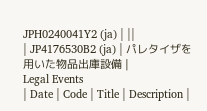JPH0240041Y2 (ja) | ||
| JP4176530B2 (ja) | パレタイザを用いた物品出庫設備 |
Legal Events
| Date | Code | Title | Description |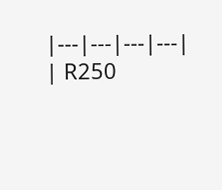|---|---|---|---|
| R250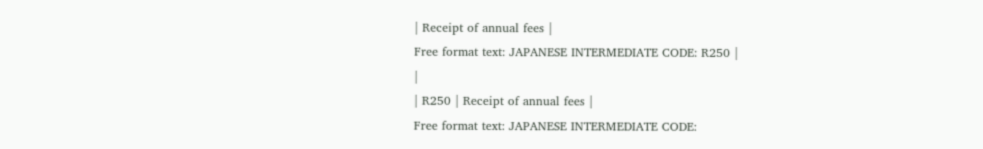| Receipt of annual fees |
Free format text: JAPANESE INTERMEDIATE CODE: R250 |
|
| R250 | Receipt of annual fees |
Free format text: JAPANESE INTERMEDIATE CODE: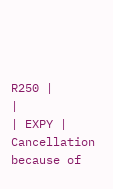R250 |
|
| EXPY | Cancellation because of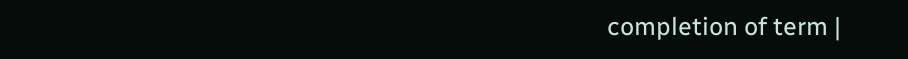completion of term |